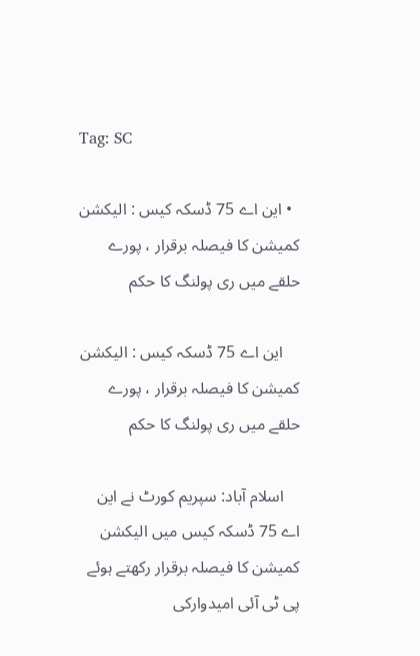Tag: SC

  • این اے 75 ڈسکہ کیس : الیکشن کمیشن کا فیصلہ برقرار ، پورے حلقے میں ری پولنگ کا حکم

    این اے 75 ڈسکہ کیس : الیکشن کمیشن کا فیصلہ برقرار ، پورے حلقے میں ری پولنگ کا حکم

    اسلام آباد: سپریم کورٹ نے این اے 75 ڈسکہ کیس میں الیکشن کمیشن کا فیصلہ برقرار رکھتے ہوئے پی ٹی آئی امیدوارکی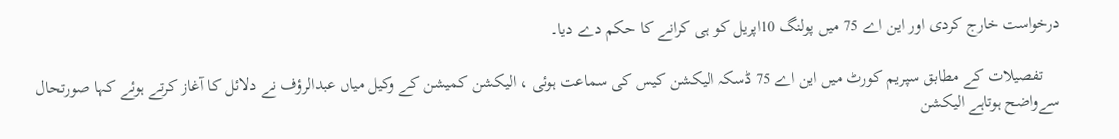درخواست خارج کردی اور این اے 75 میں پولنگ 10اپریل کو ہی کرانے کا حکم دے دیا۔

    تفصیلات کے مطابق سپریم کورٹ میں این اے 75 ڈسکہ الیکشن کیس کی سماعت ہوئی ، الیکشن کمیشن کے وکیل میاں عبدالرؤف نے دلائل کا آغاز کرتے ہوئے کہا صورتحال سےواضح ہوتاہے الیکشن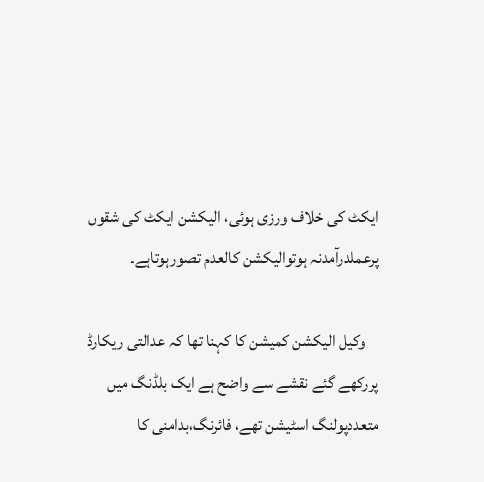ایکٹ کی خلاف ورزی ہوئی، الیکشن ایکٹ کی شقوں پرعملدرآمدنہ ہوتوالیکشن کالعدم تصورہوتاہے۔

    وکیل الیکشن کمیشن کا کہنا تھا کہ عدالتی ریکارڈ پررکھے گئے نقشے سے واضح ہے ایک بلڈنگ میں متعددپولنگ اسٹیشن تھے، فائرنگ،بدامنی کا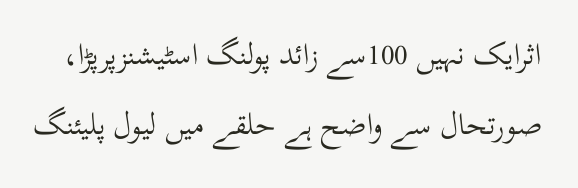اثرایک نہیں 100سے زائد پولنگ اسٹیشنزپرپڑا، صورتحال سے واضح ہے حلقے میں لیول پلیئنگ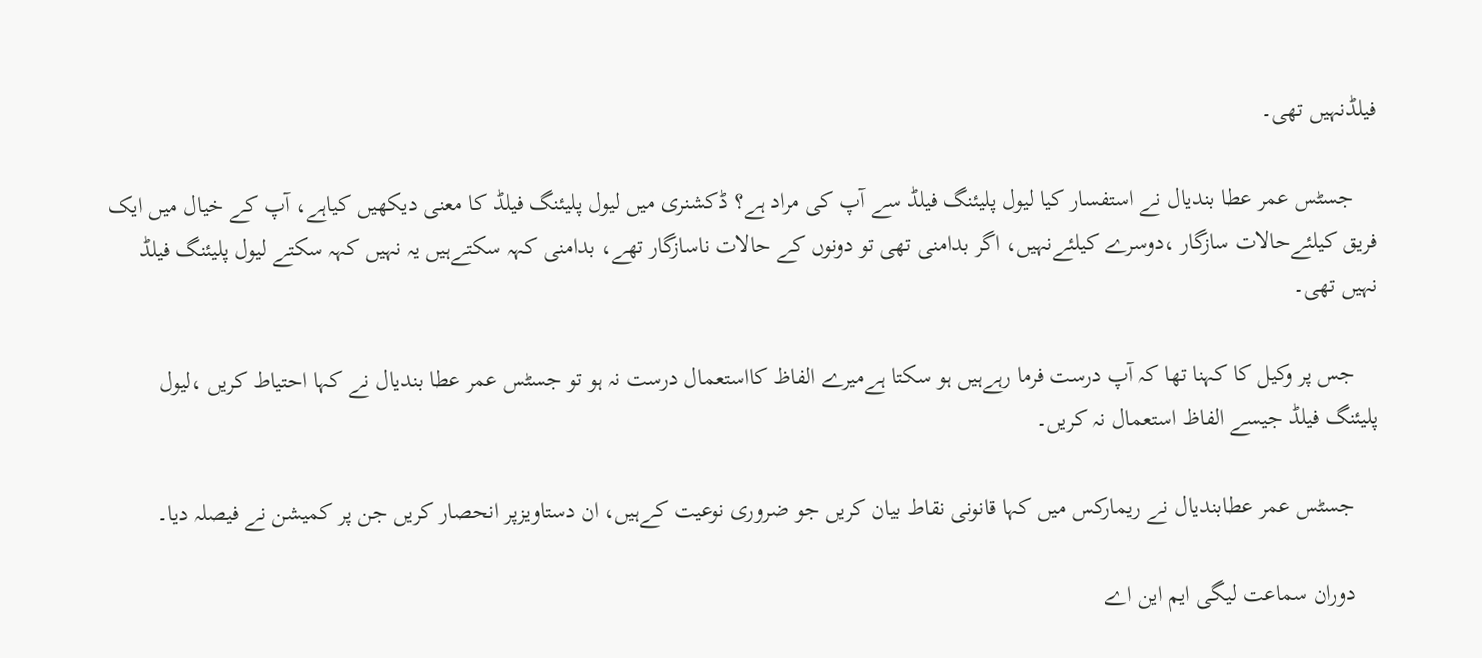فیلڈنہیں تھی۔

    جسٹس عمر عطا بندیال نے استفسار کیا لیول پلیئنگ فیلڈ سے آپ کی مراد ہے؟ ڈکشنری میں لیول پلیئنگ فیلڈ کا معنی دیکھیں کیاہے، آپ کے خیال میں ایک فریق کیلئےحالات سازگار ،دوسرے کیلئےنہیں، اگر بدامنی تھی تو دونوں کے حالات ناسازگار تھے، بدامنی کہہ سکتےہیں یہ نہیں کہہ سکتے لیول پلیئنگ فیلڈ نہیں تھی۔

    جس پر وکیل کا کہنا تھا کہ آپ درست فرما رہےہیں ہو سکتا ہےمیرے الفاظ کااستعمال درست نہ ہو تو جسٹس عمر عطا بندیال نے کہا احتیاط کریں ،لیول پلیئنگ فیلڈ جیسے الفاظ استعمال نہ کریں۔

    جسٹس عمر عطابندیال نے ریمارکس میں کہا قانونی نقاط بیان کریں جو ضروری نوعیت کےہیں، ان دستاویزپر انحصار کریں جن پر کمیشن نے فیصلہ دیا۔

    دوران سماعت لیگی ایم این اے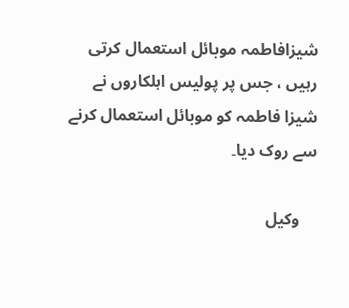شیزافاطمہ موبائل استعمال کرتی رہیں ، جس پر پولیس اہلکاروں نے شیزا فاطمہ کو موبائل استعمال کرنے سے روک دیا۔

    وکیل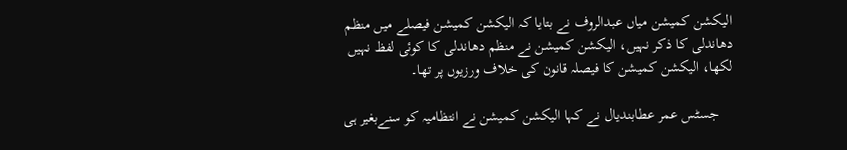الیکشن کمیشن میاں عبدالروف نے بتایا کہ الیکشن کمیشن فیصلے میں منظم دھاندلی کا ذکر نہیں، الیکشن کمیشن نے منظم دھاندلی کا کوئی لفظ نہیں لکھا، الیکشن کمیشن کا فیصلہ قانون کی خلاف ورزیوں پر تھا۔

    جسٹس عمر عطابندیال نے کہا الیکشن کمیشن نے انتظامیہ کو سنےبغیر ہی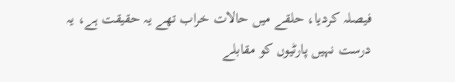فیصلہ کردیا، حلقے میں حالات خراب تھے یہ حقیقت ہے، یہ درست نہیں پارٹیوں کو مقابلے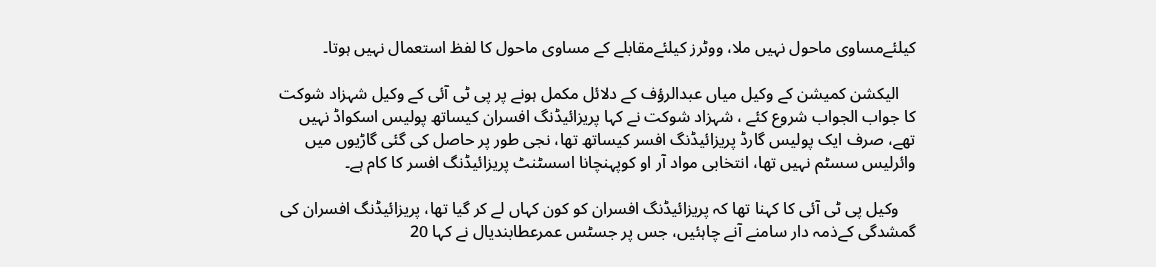کیلئےمساوی ماحول نہیں ملا، ووٹرز کیلئےمقابلے کے مساوی ماحول کا لفظ استعمال نہیں ہوتا۔

    الیکشن کمیشن کے وکیل میاں عبدالرؤف کے دلائل مکمل ہونے پر پی ٹی آئی کے وکیل شہزاد شوکت کا جواب الجواب شروع کئے ، شہزاد شوکت نے کہا پریزائیڈنگ افسران کیساتھ پولیس اسکواڈ نہیں تھے، صرف ایک پولیس گارڈ پریزائیڈنگ افسر کیساتھ تھا، نجی طور پر حاصل کی گئی گاڑیوں میں وائرلیس سسٹم نہیں تھا، انتخابی مواد آر او کوپہنچانا اسسٹنٹ پریزائیڈنگ افسر کا کام ہے۔

    وکیل پی ٹی آئی کا کہنا تھا کہ پریزائیڈنگ افسران کو کون کہاں لے کر گیا تھا، پریزائیڈنگ افسران کی گمشدگی کےذمہ دار سامنے آنے چاہئیں، جس پر جسٹس عمرعطابندیال نے کہا 20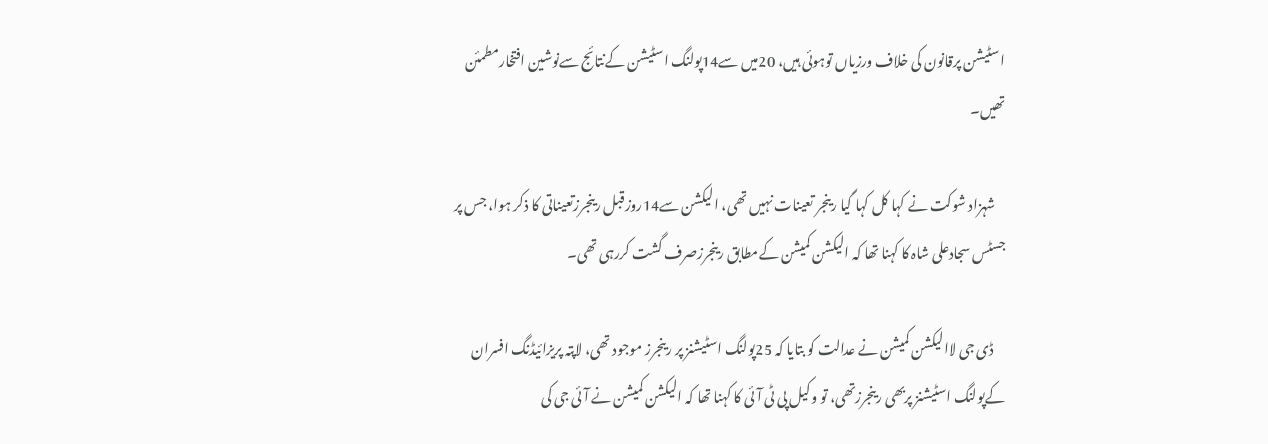اسٹیشن پرقانون کی خلاف ورزیاں توہوئی ہیں، 20میں سے14پولنگ اسٹیشن کےنتائج سےنوشین افتخارمطمئن تھیں۔

    شہزاد شوکت نے کہا کل کہا گیا رینجر تعینات نہیں تھی، الیکشن سے14روزقبل رینجرزتعیناتی کا ذکر ہوا، جس پر جسٹس سجادعلی شاہ کا کہنا تھا کہ الیکشن کمیشن کےمطابق رینجرزصرف گشت کررہی تھی۔

    ڈی جی لاالیکشن کمیشن نے عدالت کو بتایا کہ 25پولنگ اسٹیشنز پر رینجرز موجود تھی، لاپتہ پریزائیڈنگ افسران کےپولنگ اسٹیشنز پربھی رینجرزتھی، تو وکیل پی ٹی آئی کا کہنا تھا کہ الیکشن کمیشن نے آئی جی کی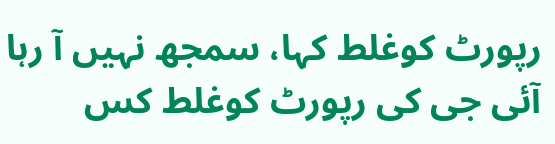رپورٹ کوغلط کہا، سمجھ نہیں آ رہا آئی جی کی رپورٹ کوغلط کس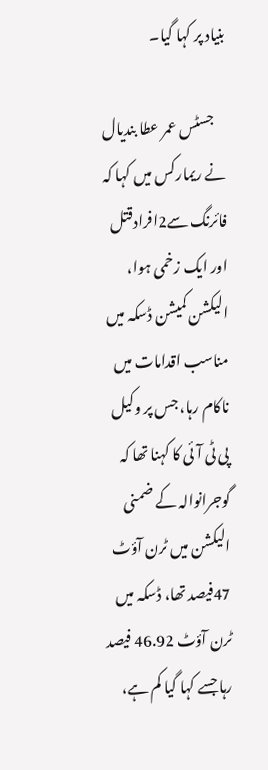بنیاد پر کہا گیا۔

    جسٹس عمر عطا بندیال نے ریمارکس میں کہا کہ فائرنگ سے2افرادقتل اور ایک زخمی ہوا، الیکشن کمیشن ڈسکہ میں مناسب اقدامات میں ناکام رہا، جس پر وکیل پی ٹی آئی کا کہنا تھا کہ گوجرانوالہ کے ضمنی الیکشن میں ٹرن آؤٹ 47فیصد تھا، ڈسکہ میں ٹرن آؤٹ 46.92 فیصد رہا جسے کہا گیا کم ہے،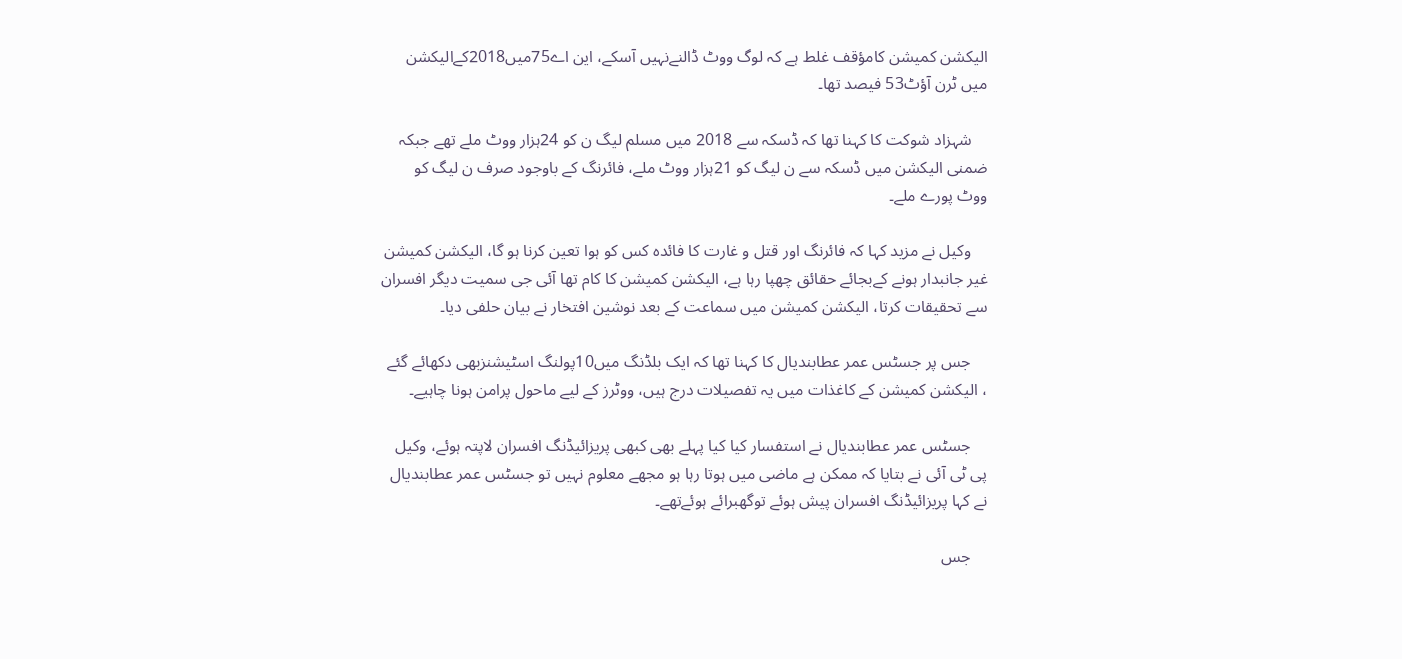الیکشن کمیشن کامؤقف غلط ہے کہ لوگ ووٹ ڈالنےنہیں آسکے، این اے75میں2018کےالیکشن میں ٹرن آؤٹ53 فیصد تھا۔

    شہزاد شوکت کا کہنا تھا کہ ڈسکہ سے 2018 میں مسلم لیگ ن کو 24ہزار ووٹ ملے تھے جبکہ ضمنی الیکشن میں ڈسکہ سے ن لیگ کو 21ہزار ووٹ ملے، فائرنگ کے باوجود صرف ن لیگ کو ووٹ پورے ملے۔

    وکیل نے مزید کہا کہ فائرنگ اور قتل و غارت کا فائدہ کس کو ہوا تعین کرنا ہو گا، الیکشن کمیشن غیر جانبدار ہونے کےبجائے حقائق چھپا رہا ہے، الیکشن کمیشن کا کام تھا آئی جی سمیت دیگر افسران سے تحقیقات کرتا، الیکشن کمیشن میں سماعت کے بعد نوشین افتخار نے بیان حلفی دیا۔

    جس پر جسٹس عمر عطابندیال کا کہنا تھا کہ ایک بلڈنگ میں10پولنگ اسٹیشنزبھی دکھائے گئے ، الیکشن کمیشن کے کاغذات میں یہ تفصیلات درج ہیں، ووٹرز کے لیے ماحول پرامن ہونا چاہیے۔

    جسٹس عمر عطابندیال نے استفسار کیا کیا پہلے بھی کبھی پریزائیڈنگ افسران لاپتہ ہوئے، وکیل پی ٹی آئی نے بتایا کہ ممکن ہے ماضی میں ہوتا رہا ہو مجھے معلوم نہیں تو جسٹس عمر عطابندیال نے کہا پریزائیڈنگ افسران پیش ہوئے توگھبرائے ہوئےتھے۔

    جس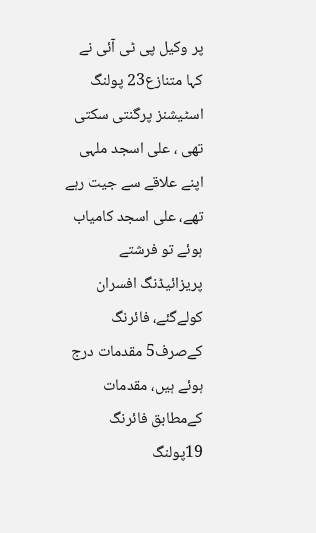پر وکیل پی ٹی آئی نے کہا متنازع23 پولنگ اسٹیشنز پرگنتی سکتی تھی ، علی اسجد ملہی اپنے علاقے سے جیت رہے تھے، علی اسجد کامیاب ہوئے تو فرشتے پریزائیڈنگ افسران کولےگئے، فائرنگ کےصرف5 مقدمات درج ہوئے ہیں، مقدمات کےمطابق فائرنگ 19پولنگ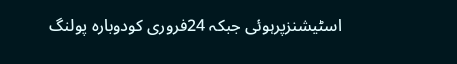اسٹیشنزپرہوئی جبکہ 24فروری کودوبارہ پولنگ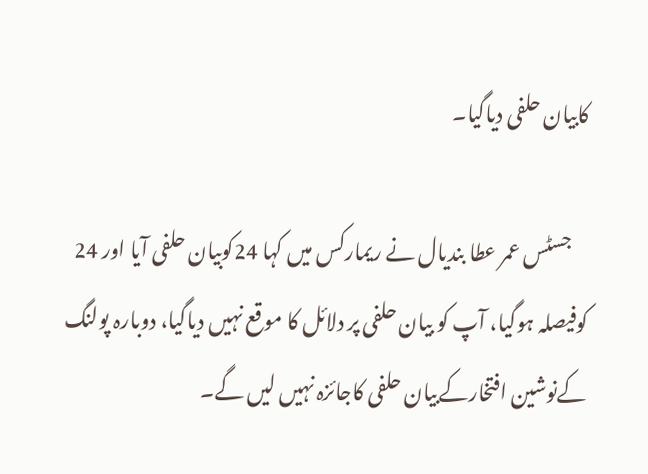کابیان حلفی دیاگیا۔

    جسٹس عمر عطا بندیال نے ریمارکس میں کہا 24کوبیان حلفی آیا اور 24 کوفیصلہ ہوگیا، آپ کو بیان حلفی پر دلائل کا موقع نہیں دیاگیا، دوبارہ پولنگ کےنوشین افتخارکےبیان حلفی کاجائزہ نہیں لیں گے۔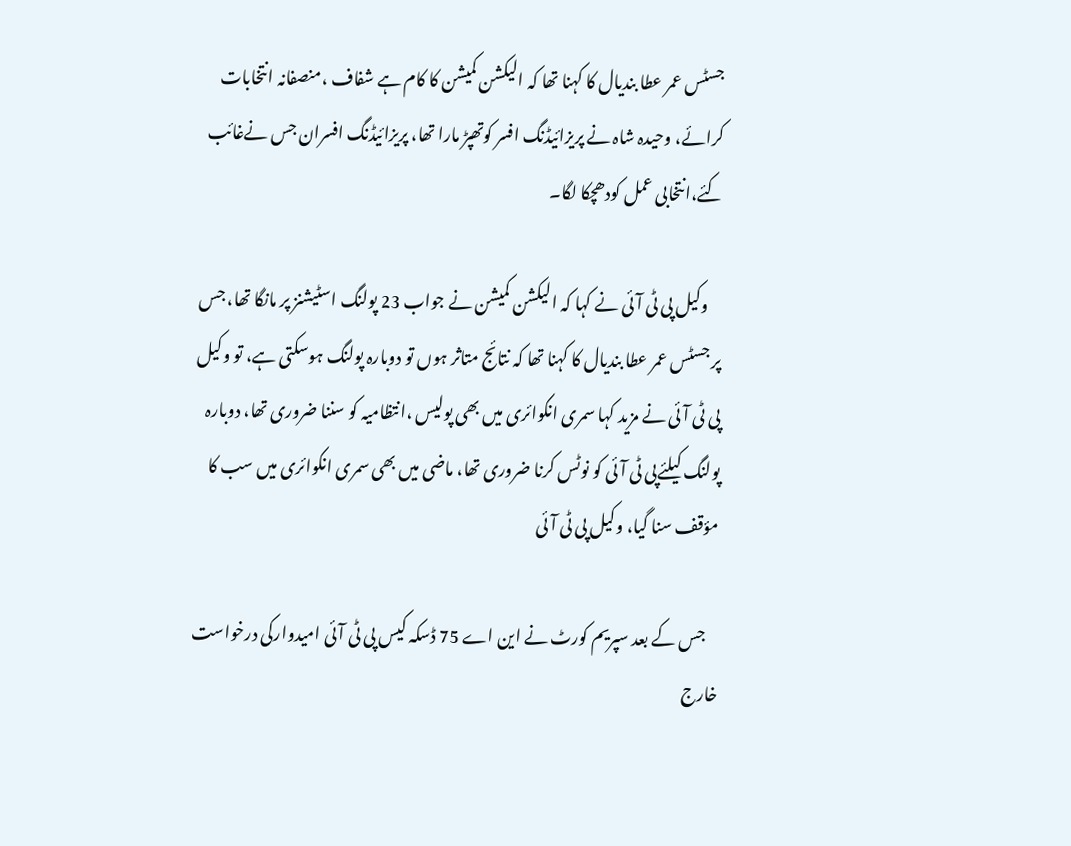جسٹس عمر عطا بندیال کا کہنا تھا کہ الیکشن کمیشن کا کام ہے شفاف ،منصفانہ انتخابات کرائے، وحیدہ شاہ نے پریزائیڈنگ افسر کوتھپڑ مارا تھا، پریزائیڈنگ افسران جس نےغائب کئے،انتخابی عمل کودھچکا لگا۔

    وکیل پی ٹی آئی نے کہا کہ الیکشن کمیشن نے جواب 23 پولنگ اسٹیشنز پر مانگا تھا، جس پر جسٹس عمر عطا بندیال کا کہنا تھا کہ نتائج متاثر ہوں تو دوبارہ پولنگ ہوسکتی ہے، تو وکیل پی ٹی آئی نے مزید کہا سمری انکوائری میں بھی پولیس ،انتظامیہ کو سننا ضروری تھا، دوبارہ پولنگ کیلئےپی ٹی آئی کو نوٹس کرنا ضروری تھا، ماضی میں بھی سمری انکوائری میں سب کا مؤقف سنا گیا، وکیل پی ٹی آئی

    جس کے بعد سپریم کورٹ نے این اے 75 ڈسکہ کیس پی ٹی آئی امیدوارکی درخواست خارج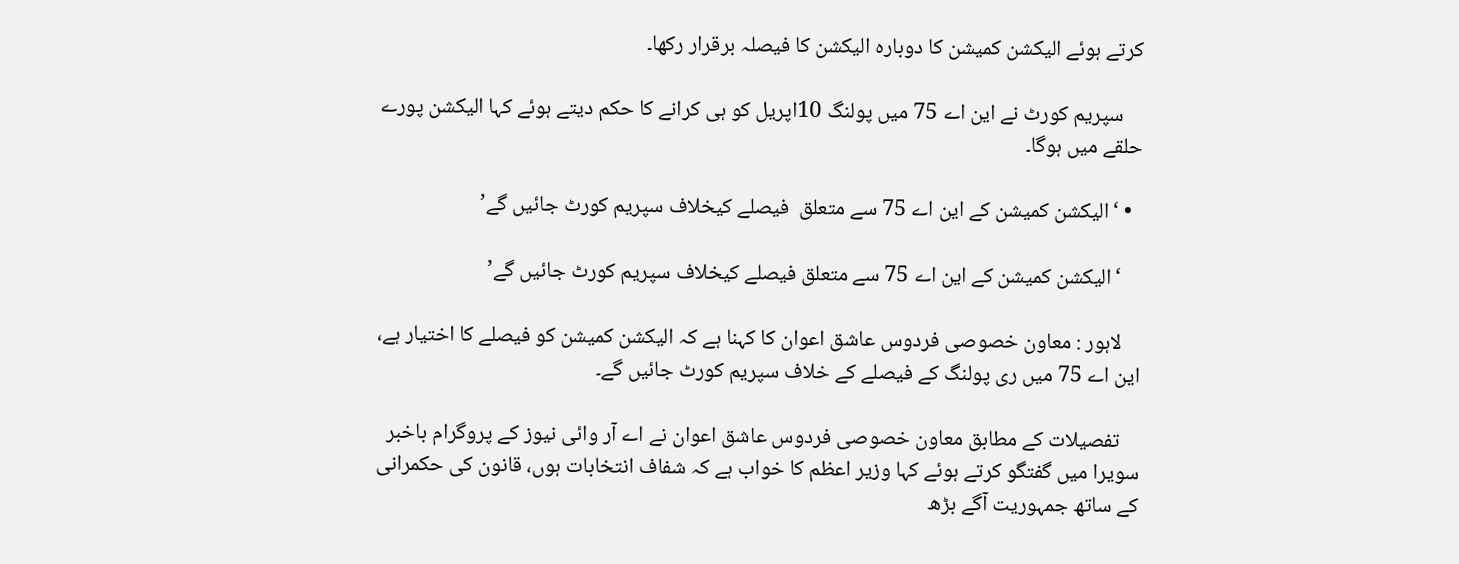کرتے ہوئے الیکشن کمیشن کا دوبارہ الیکشن کا فیصلہ برقرار رکھا۔

    سپریم کورٹ نے این اے 75 میں پولنگ 10اپریل کو ہی کرانے کا حکم دیتے ہوئے کہا الیکشن پورے حلقے میں ہوگا۔

  • ‘الیکشن کمیشن کے این اے 75 سے متعلق  فیصلے کیخلاف سپریم کورٹ جائیں گے’

    ‘الیکشن کمیشن کے این اے 75 سے متعلق فیصلے کیخلاف سپریم کورٹ جائیں گے’

    لاہور : معاون خصوصی فردوس عاشق اعوان کا کہنا ہے کہ الیکشن کمیشن کو فیصلے کا اختیار ہے، این اے 75 میں ری پولنگ کے فیصلے کے خلاف سپریم کورٹ جائیں گے۔

    تفصیلات کے مطابق معاون خصوصی فردوس عاشق اعوان نے اے آر وائی نیوز کے پروگرام باخبر سویرا میں گفتگو کرتے ہوئے کہا وزیر اعظم کا خواب ہے کہ شفاف انتخابات ہوں، قانون کی حکمرانی کے ساتھ جمہوریت آگے بڑھ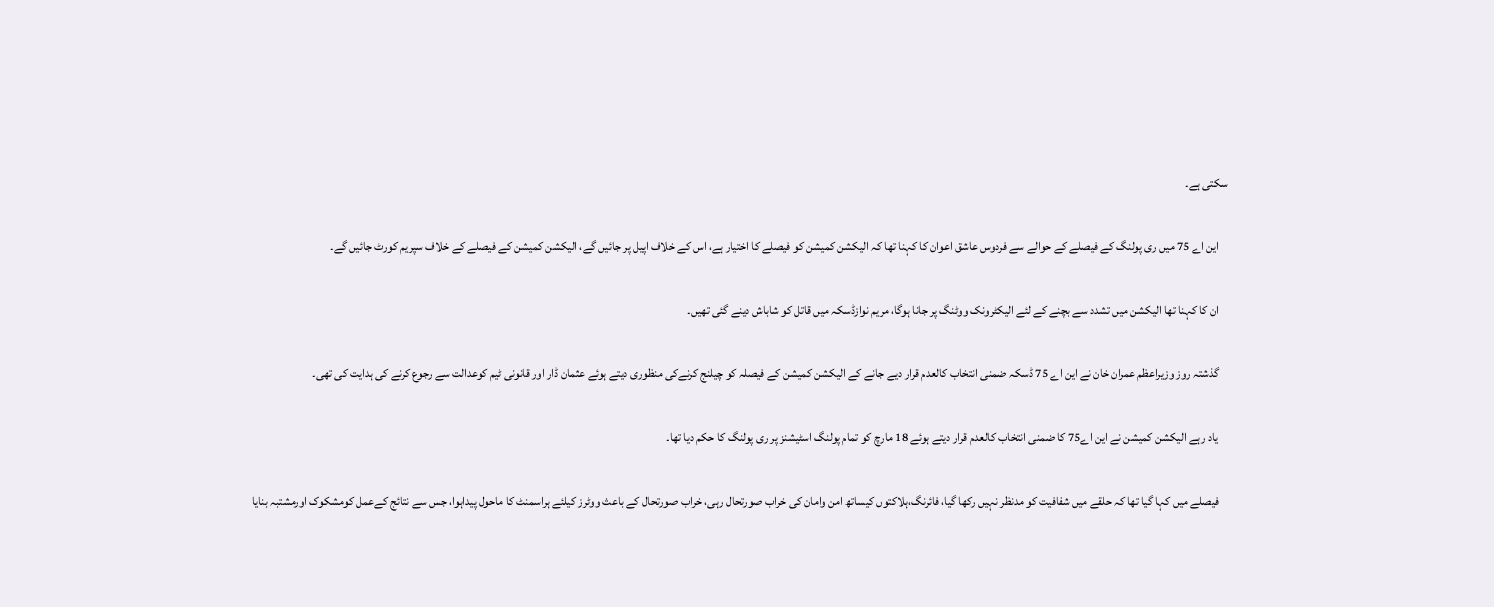سکتی ہے۔

    این اے 75 میں ری پولنگ کے فیصلے کے حوالے سے فردوس عاشق اعوان کا کہنا تھا کہ الیکشن کمیشن کو فیصلے کا اختیار ہے، اس کے خلاف اپیل پر جائیں گے، الیکشن کمیشن کے فیصلے کے خلاف سپریم کورٹ جائیں گے۔

    ان کا کہنا تھا الیکشن میں تشدد سے بچنے کے لئے الیکٹرونک ووٹنگ پر جانا ہوگا، مریم نوازڈسکہ میں قاتل کو شاباش دینے گئی تھیں۔

    گذشتہ روز وزیراعظم عمران خان نے این اے 75 ڈسکہ ضمنی انتخاب کالعدم قرار دیے جانے کے الیکشن کمیشن کے فیصلہ کو چیلنج کرنےکی منظوری دیتے ہوئے عثمان ڈار اور قانونی ٹیم کوعدالت سے رجوع کرنے کی ہدایت کی تھی۔

    یاد رہے الیکشن کمیشن نے این اے75 کا ضمنی انتخاب کالعدم قرار دیتے ہوئے 18 مارچ کو تمام پولنگ اسٹیشنز پر ری پولنگ کا حکم دیا تھا۔

    فیصلے میں کہا گیا تھا کہ حلقے میں شفافیت کو مدنظر نہیں رکھا گیا، فائرنگ،ہلاکتوں کیساتھ امن وامان کی خراب صورتحال رہی، خراب صورتحال کے باعث ووٹرز کیلئے ہراسمنٹ کا ماحول پیداہوا، جس سے نتائج کےعمل کومشکوک اورمشتبہ بنایا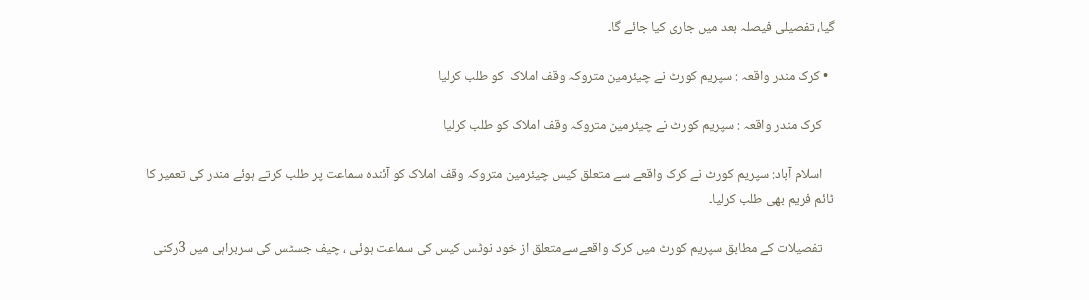گیا، تفصیلی فیصلہ بعد میں جاری کیا جائے گا۔

  • کرک مندر واقعہ : سپریم کورٹ نے چیئرمین متروکہ وقف املاک  کو طلب کرلیا

    کرک مندر واقعہ : سپریم کورٹ نے چیئرمین متروکہ وقف املاک کو طلب کرلیا

    اسلام آباد: سپریم کورٹ نے کرک واقعے سے متعلق کیس چیئرمین متروکہ وقف املاک کو آئندہ سماعت پر طلب کرتے ہوئے مندر کی تعمیر کا ٹائم فریم بھی طلب کرلیا۔

    تفصیلات کے مطابق سپریم کورٹ میں کرک واقعےسےمتعلق از خود نوٹس کیس کی سماعت ہوئی ، چیف جسٹس کی سربراہی میں 3رکنی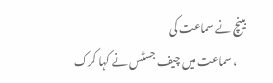بینچ نے سماعت کی
    ، سماعت میں چیف جسٹس نے کہا کرک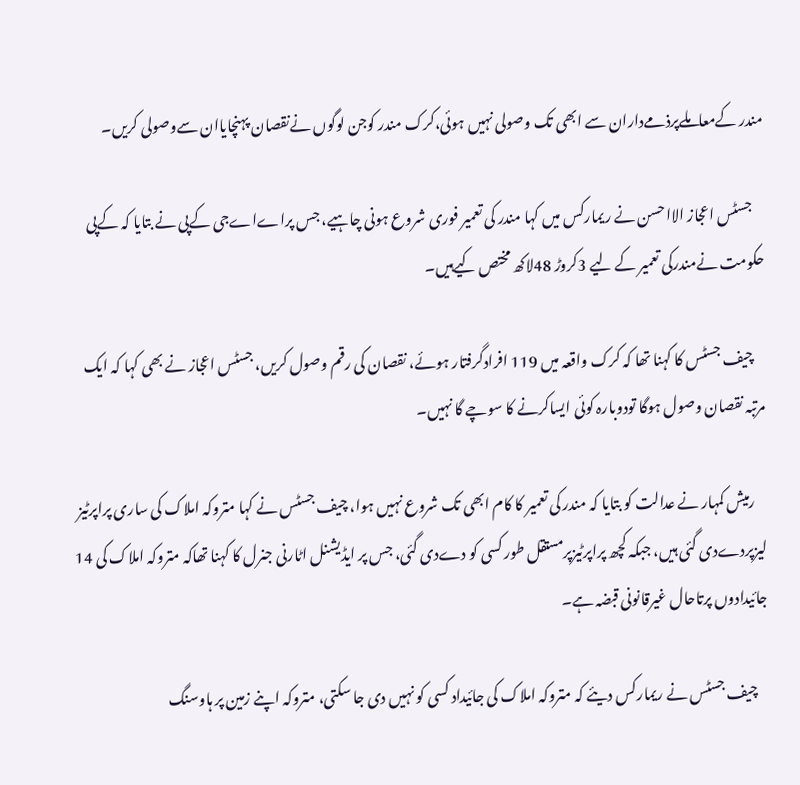مندر کےمعاملےپرذمےداران سے ابھی تک وصولی نہیں ہوئی،کرک مندر کوجن لوگوں نےنقصان پہنچایاان سےوصولی کریں۔

    جسٹس اعجاز الااحسن نے ریمارکس میں کہا مندر کی تعمیر فوری شروع ہونی چاہیے، جس پراےاےجی کےپی نے بتایا کہ کےپی حکومت نےمندرکی تعمیر کے لیے 3کروڑ 48لاکھ مختص کیےہیں۔

    چیف جسٹس کا کہنا تھا کہ کرک واقعہ میں 119 افرادگرفتار ہوئے، نقصان کی رقم وصول کریں، جسٹس اعجاز نے بھی کہا کہ ایک مرتبہ نقصان وصول ہوگا تودوبارہ کوئی ایساکرنے کا سوچے گا نہیں۔

    رمیش کمہار نے عدالت کو بتایا کہ مندر کی تعمیر کا کام ابھی تک شروع نہیں ہوا، چیف جسٹس نے کہا متروکہ املاک کی ساری پراپرٹیز لیزپردےدی گئی ہیں، جبکہ کچھ پراپرٹیزپرمستقل طور کسی کو دےدی گئی، جس پر ایڈیشنل اٹارنی جنرل کا کہنا تھاکہ متروکہ املاک کی 14 جائیدادوں پرتاحال غیرقانونی قبضہ ہے۔

    چیف جسٹس نے ریمارکس دیئے کہ متروکہ املاک کی جائیداد کسی کو نہیں دی جا سکتی، متروکہ اپنے زمین پر ہاوسنگ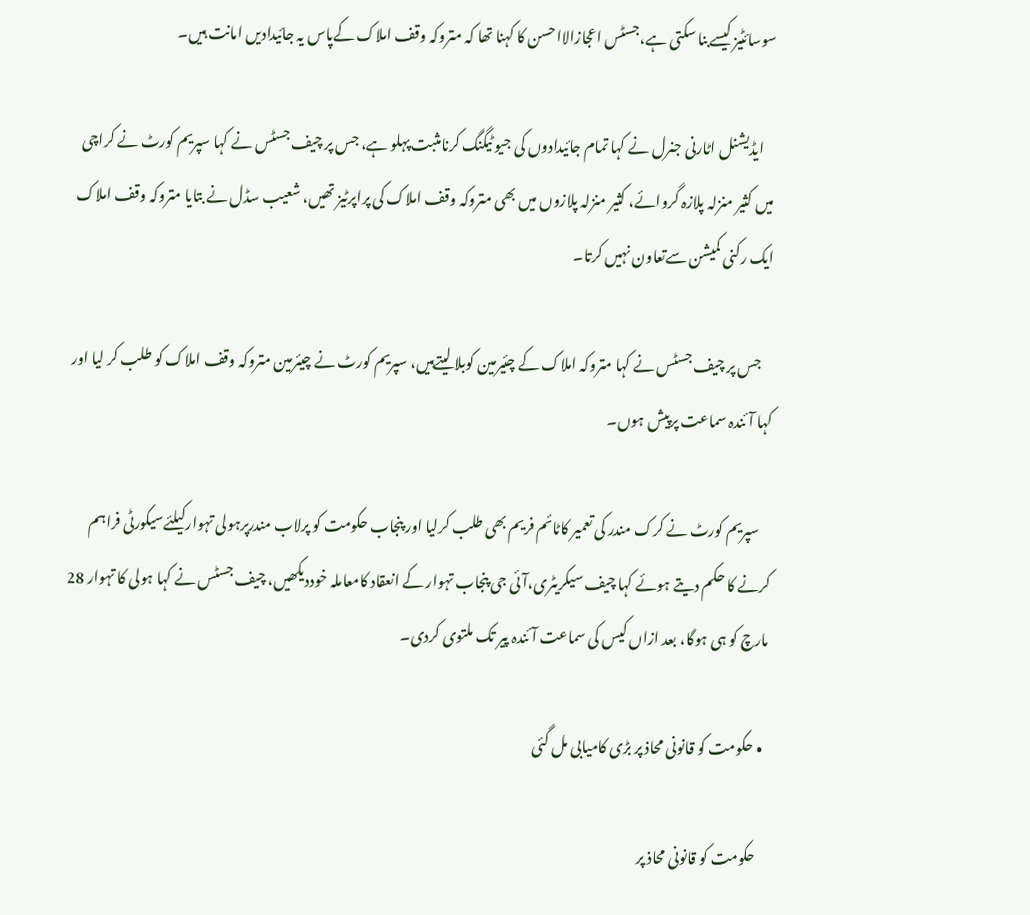سوسائٹیز کیسےبنا سکتی ہے،جسٹس اعجازالااحسن کا کہنا تھا کہ متروکہ وقف املاک کےپاس یہ جائیدادیں امانت ہیں۔

    ایڈیشنل اٹارنی جنرل نے کہا تمام جائیدادوں کی جیو ٹیگنگ کرنامثبت پہلو ہے، جس پر چیف جسٹس نے کہا سپریم کورٹ نے کراچی میں کثیر منزلہ پلازہ گروائے، کثیر منزلہ پلازوں میں بھی متروکہ وقف املاک کی پراپرٹیز تھیں، شعیب سڈل نے بتایا متروکہ وقف املاک ایک رکنی کمیشن سےتعاون نہیں کرتا۔

    جس پر چیف جسٹس نے کہا متروکہ املاک کے چئیرمین کوبلا لیتےہیں، سپریم کورٹ نے چیئرمین متروکہ وقف املاک کو طلب کر لیا اور کہا آئندہ سماعت پرپیش ہوں۔

    سپریم کورٹ نے کرک مندر کی تعمیر کاٹائم فریم بھی طلب کرلیا اور پنجاب حکومت کو پرلاب مندرپرہولی تہوارکیلئےسیکورٹی فراہم کرنے کا حکم دیتے ہوئے کہا چیف سیکریٹری،آئی جی پنجاب تہوار کے انعقاد کامعاملہ خوددیکھیں، چیف جسٹس نے کہا ہولی کا تہوار 28 مارچ کو ہی ہوگا، بعد ازاں کیس کی سماعت آئندہ پیر تک ملتوی کردی۔

  • حکومت کو قانونی محاذ پر بڑی کامیابی مل گئی

    حکومت کو قانونی محاذ پر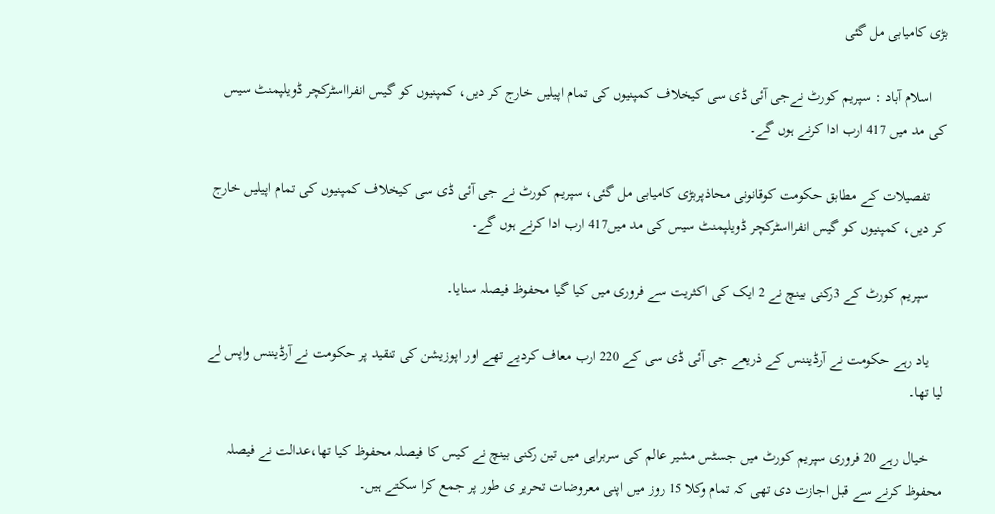بڑی کامیابی مل گئی

    اسلام آباد : سپریم کورٹ نےجی آئی ڈی سی کیخلاف کمپنیوں کی تمام اپیلیں خارج کر دیں، کمپنیوں کو گیس انفرااسٹرکچر ڈویلپمنٹ سیس کی مد میں 417 ارب ادا کرنے ہوں گے۔

    تفصیلات کے مطابق حکومت کوقانونی محاذپربڑی کامیابی مل گئی، سپریم کورٹ نے جی آئی ڈی سی کیخلاف کمپنیوں کی تمام اپیلیں خارج کر دیں، کمپنیوں کو گیس انفرااسٹرکچر ڈویلپمنٹ سیس کی مد میں417 ارب ادا کرنے ہوں گے۔

    سپریم کورٹ کے 3رکنی بینچ نے 2 ایک کی اکثریت سے فروری میں کیا گیا محفوظ فیصلہ سنایا۔

    یاد رہے حکومت نے آرڈیننس کے ذریعے جی آئی ڈی سی کے 220 ارب معاف کردیے تھے اور اپوزیشن کی تنقید پر حکومت نے آرڈیننس واپس لے لیا تھا۔

    خیال رہے 20 فروری سپریم کورٹ میں جسٹس مشیر عالم کی سربراہی میں تین رکنی بینچ نے کیس کا فیصلہ محفوظ کیا تھا،عدالت نے فیصلہ محفوظ کرنے سے قبل اجازت دی تھی کہ تمام وکلا 15 روز میں اپنی معروضات تحریر ی طور پر جمع کرا سکتے ہیں۔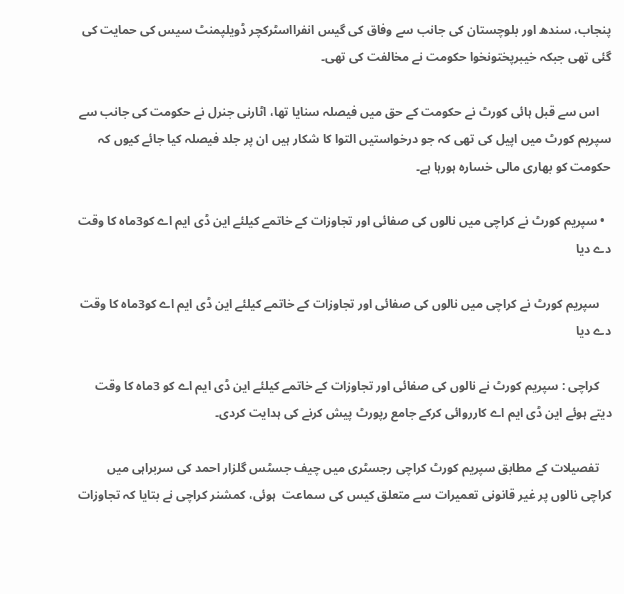پنجاب، سندھ اور بلوچستان کی جانب سے وفاق کی گیس انفرااسٹرکچر ڈویلپمنٹ سیس کی حمایت کی گئی تھی جبکہ خیبرپختونخوا حکومت نے مخالفت کی تھی۔

    اس سے قبل ہائی کورٹ نے حکومت کے حق میں فیصلہ سنایا تھا، اٹارنی جنرل نے حکومت کی جانب سے سپریم کورٹ میں اپیل کی تھی کہ جو درخواستیں التوا کا شکار ہیں ان پر جلد فیصلہ کیا جائے کیوں کہ حکومت کو بھاری مالی خسارہ ہورہا ہے۔

  • سپریم کورٹ نے کراچی میں نالوں کی صفائی اور تجاوزات کے خاتمے کیلئے این ڈی ایم اے کو3ماہ کا وقت دے دیا

    سپریم کورٹ نے کراچی میں نالوں کی صفائی اور تجاوزات کے خاتمے کیلئے این ڈی ایم اے کو3ماہ کا وقت دے دیا

    کراچی : سپریم کورٹ نے نالوں کی صفائی اور تجاوزات کے خاتمے کیلئے این ڈی ایم اے کو 3ماہ کا وقت دیتے ہوئے این ڈی ایم اے کارروائی کرکے جامع رپورٹ پیش کرنے کی ہدایت کردی۔

    تفصیلات کے مطابق سپریم کورٹ کراچی رجسٹری میں چیف جسٹس گلزار احمد کی سربراہی میں کراچی نالوں پر غیر قانونی تعمیرات سے متعلق کیس کی سماعت  ہوئی، کمشنر کراچی نے بتایا کہ تجاوزات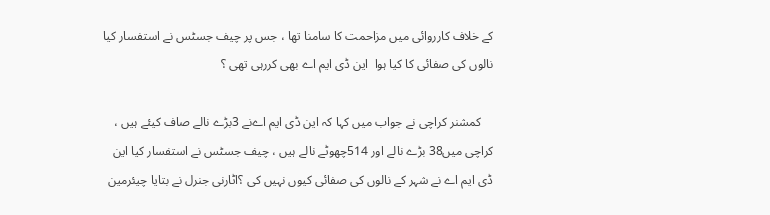کے خلاف کارروائی میں مزاحمت کا سامنا تھا ، جس پر چیف جسٹس نے استفسار کیا نالوں کی صفائی کا کیا ہوا  این ڈی ایم اے بھی کررہی تھی ؟

    کمشنر کراچی نے جواب میں کہا کہ این ڈی ایم اےنے 3بڑے نالے صاف کیئے ہیں ، کراچی میں38 بڑے نالے اور 514چھوٹے نالے ہیں ، چیف جسٹس نے استفسار کیا این ڈی ایم اے نے شہر کے نالوں کی صفائی کیوں نہیں کی ؟اٹارنی جنرل نے بتایا چیئرمین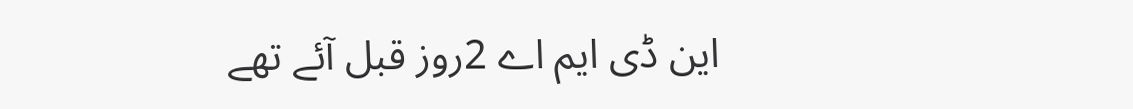این ڈی ایم اے 2روز قبل آئے تھے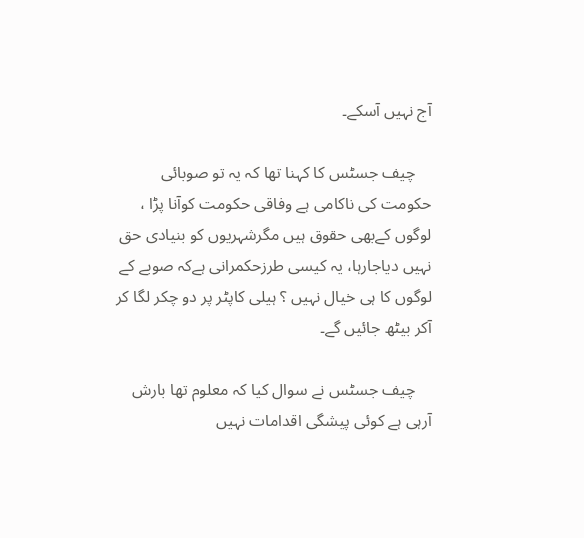آج نہیں آسکے۔

    چیف جسٹس کا کہنا تھا کہ یہ تو صوبائی حکومت کی ناکامی ہے وفاقی حکومت کوآنا پڑا ، لوگوں کےبھی حقوق ہیں مگرشہریوں کو بنیادی حق نہیں دیاجارہا، یہ کیسی طرزحکمرانی ہےکہ صوبے کے لوگوں کا ہی خیال نہیں ؟ ہیلی کاپٹر پر دو چکر لگا کر آکر بیٹھ جائیں گے۔

    چیف جسٹس نے سوال کیا کہ معلوم تھا بارش آرہی ہے کوئی پیشگی اقدامات نہیں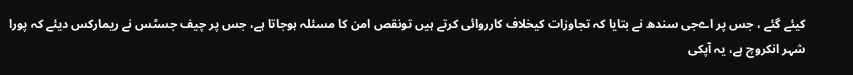کیئے گئے ، جس پر اےجی سندھ نے بتایا کہ تجاوزات کیخلاف کارروائی کرتے ہیں تونقص امن کا مسئلہ ہوجاتا ہے، جس پر چیف جسٹس نے ریمارکس دیئے کہ پورا شہر انکروچ ہے، یہ آپکی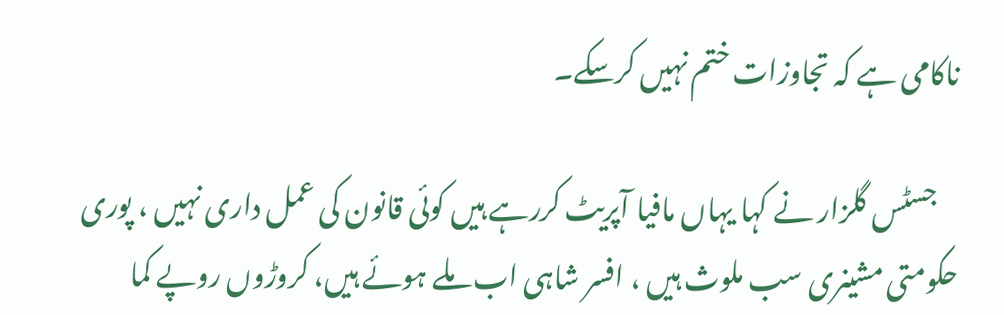ناکامی ہے کہ تجاوزات ختم نہیں کرسکے۔

    جسٹس گلزار نے کہا یہاں مافیا آپریٹ کررہے ہیں کوئی قانون کی عمل داری نہیں ، پوری حکومتی مشینری سب ملوث ہیں ، افسر شاہی اب ملے ہوئے ہیں، کروڑوں روپے کما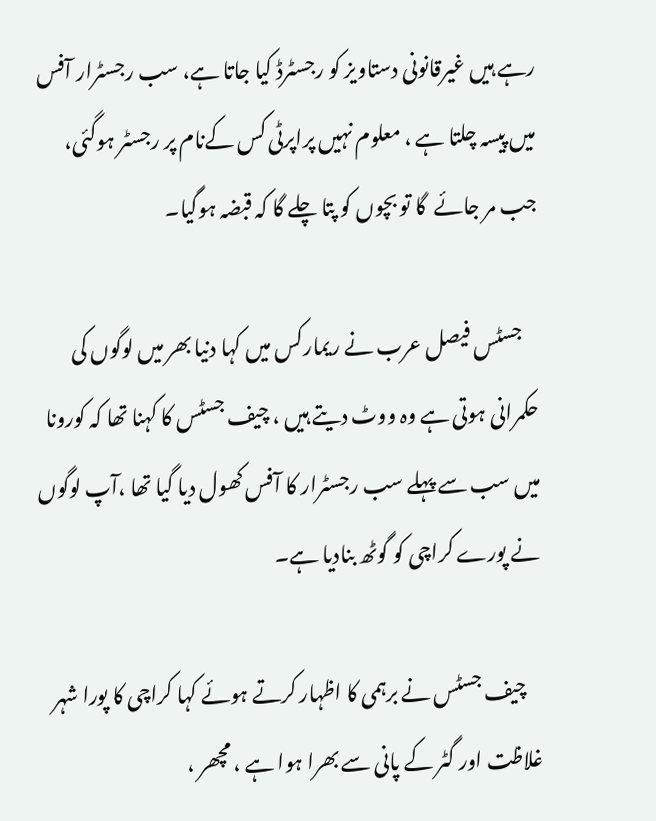رہے ہیں غیرقانونی دستاویز کو رجسٹرڈ کیا جاتا ہے، سب رجسٹرار آفس میں پیسہ چلتا ہے ، معلوم نہیں پراپرٹی کس کےنام پر رجسٹر ہوگئی، جب مر جائے  گا تو بچوں کو پتا چلے گا کہ قبضہ ہوگیا۔

    جسٹس فیصل عرب نے ریمارکس میں کہا دنیا بھر میں لوگوں کی حکمرانی ہوتی ہے وہ ووٹ دیتے ہیں ، چیف جسٹس کا کہنا تھا کہ کورونا میں سب سے پہلے سب رجسٹرار کا آفس کھول دیا گیا تھا ،آپ لوگوں نے پورے کراچی کو گوٹھ بنادیا ہے۔

    چیف جسٹس نے برہمی کا اظہار کرتے ہوئے کہا کراچی کا پورا شہر غلاظت اور گٹر کے پانی سے بھرا ہوا ہے ، مچھر ،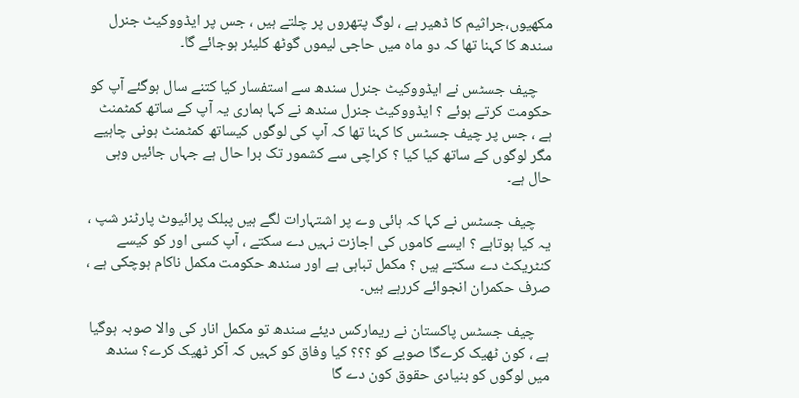مکھیوں،جراثیم کا ڈھیر ہے ، لوگ پتھروں پر چلتے ہیں ، جس پر ایڈووکیٹ جنرل سندھ کا کہنا تھا کہ دو ماہ میں حاجی لیموں گوٹھ کلیئر ہوجائے گا۔

    چیف جسٹس نے ایڈووکیٹ جنرل سندھ سے استفسار کیا کتنے سال ہوگئے آپ کو حکومت کرتے ہوئے ؟ ایڈووکیٹ جنرل سندھ نے کہا ہماری یہ آپ کے ساتھ کمٹمنٹ ہے ، جس پر چیف جسٹس کا کہنا تھا کہ آپ کی لوگوں کیساتھ کمٹمنٹ ہونی چاہیے مگر لوگوں کے ساتھ کیا کیا ؟ کراچی سے کشمور تک برا حال ہے جہاں جائیں وہی حال ہے۔

    چیف جسٹس نے کہا کہ ہائی وے پر اشتہارات لگے ہیں پبلک پرائیوٹ پارٹنر شپ ، یہ کیا ہوتاہے ؟ ایسے کاموں کی اجازت نہیں دے سکتے ، آپ کسی اور کو کیسے کنٹریکٹ دے سکتے ہیں ؟ مکمل تباہی ہے اور سندھ حکومت مکمل ناکام ہوچکی ہے ، صرف حکمران انجوائے کررہے ہیں۔

    چیف جسٹس پاکستان نے ریمارکس دیئے سندھ تو مکمل انار کی والا صوبہ ہوگیا ہے ، کون ٹھیک کرےگا صوبے کو ؟؟؟ کیا وفاق کو کہیں کہ آکر ٹھیک کرے؟ سندھ میں لوگوں کو بنیادی حقوق کون دے گا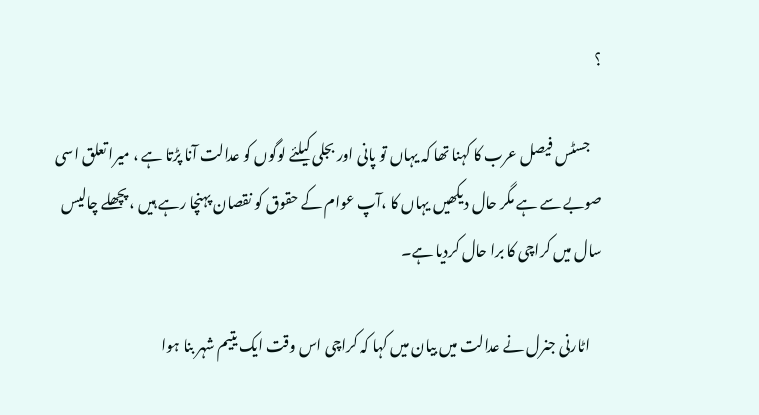؟

    جسٹس فیصل عرب کا کہنا تھا کہ یہاں تو پانی اور بجلی کیلئے لوگوں کو عدالت آنا پڑتا ہے ، میرا تعلق اسی صوبے سے ہے مگر حال دیکھیں یہاں کا ،آپ عوام کے حقوق کو نقصان پہنچا رہے ہیں ، پچھلے چالیس سال میں کراچی کا برا حال کردیا ہے۔

    اٹارنی جنرل نے عدالت میں بیان میں کہا کہ کراچی اس وقت ایک یتیم شہر بنا ہوا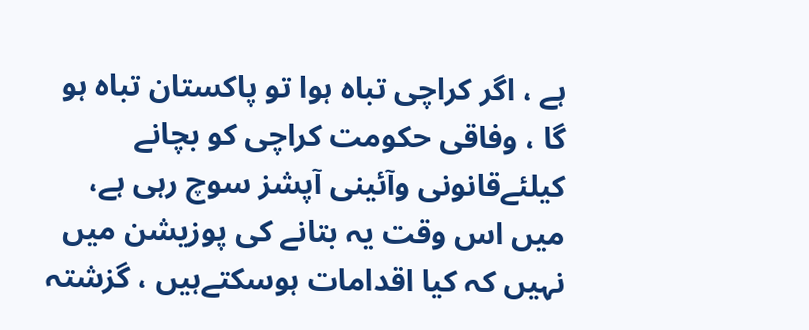ہے ، اگر کراچی تباہ ہوا تو پاکستان تباہ ہو گا ، وفاقی حکومت کراچی کو بچانے کیلئےقانونی وآئینی آپشز سوچ رہی ہے، میں اس وقت یہ بتانے کی پوزیشن میں نہیں کہ کیا اقدامات ہوسکتےہیں ، گزشتہ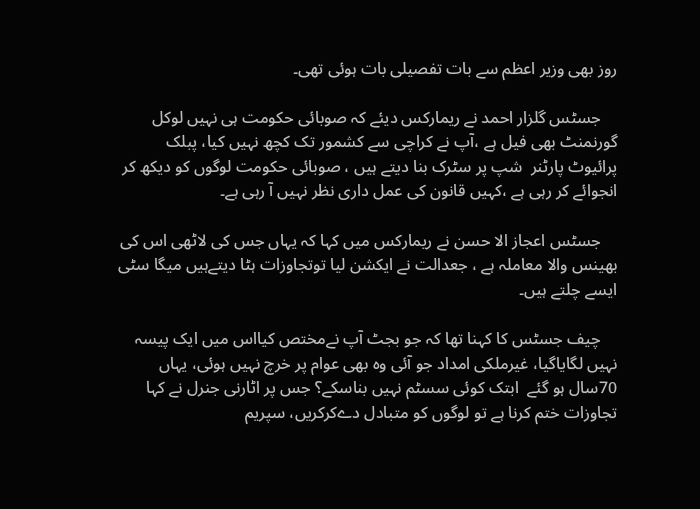روز بھی وزیر اعظم سے بات تفصیلی بات ہوئی تھی۔

    جسٹس گلزار احمد نے ریمارکس دیئے کہ صوبائی حکومت ہی نہیں لوکل گورنمنٹ بھی فیل ہے ،آپ نے کراچی سے کشمور تک کچھ نہیں کیا، پبلک پرائیوٹ پارٹنر  شپ پر سٹرک بنا دیتے ہیں ، صوبائی حکومت لوگوں کو دیکھ کر انجوائے کر رہی ہے ،کہیں قانون کی عمل داری نظر نہیں آ رہی ہے۔

    جسٹس اعجاز الا حسن نے ریمارکس میں کہا کہ یہاں جس کی لاٹھی اس کی بھینس والا معاملہ ہے ، جعدالت نے ایکشن لیا توتجاوزات ہٹا دیتےہیں میگا سٹی ایسے چلتے ہیں۔

    چیف جسٹس کا کہنا تھا کہ جو بجٹ آپ نےمختص کیااس میں ایک پیسہ نہیں لگایاگیا، غیرملکی امداد جو آئی وہ بھی عوام پر خرچ نہیں ہوئی، یہاں 70سال ہو گئے  ابتک کوئی سسٹم نہیں بناسکے؟ جس پر اٹارنی جنرل نے کہا تجاوزات ختم کرنا ہے تو لوگوں کو متبادل دےکرکریں، سپریم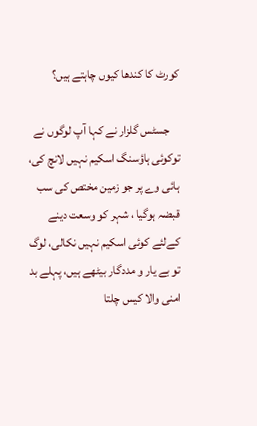کورٹ کا کندھا کیوں چاہتے ہیں؟

    جسٹس گلزار نے کہا آپ لوگوں نے توکوئی ہاؤسنگ اسکیم نہیں لانچ کی، ہائی وے پر جو زمین مختص کی سب قبضہ ہوگیا ، شہر کو وسعت دینے کےلئے کوئی اسکیم نہیں نکالی، لوگ تو بے یار و مددگار بیٹھے ہیں، پہلے بد امنی والا کیس چلتا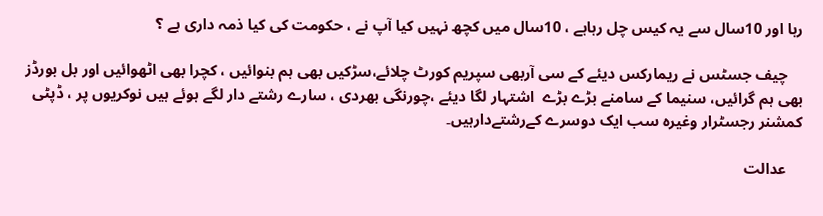رہا اور 10سال سے یہ کیس چل رہاہے ، 10سال میں کچھ نہیں کیا آپ نے ، حکومت کی کیا ذمہ داری ہے ؟

    چیف جسٹس نے ریمارکس دیئے کے سی آربھی سپریم کورٹ چلائے،سڑکیں بھی ہم بنوائیں ، کچرا بھی اٹھوائیں اور بل بورڈز بھی ہم گرائیں، سنیما کے سامنے بڑے بڑے  اشتہار لگا دیئے ،چورنگی بھردی ، سارے رشتے دار لگے ہوئے ہیں نوکریوں پر ، ڈپٹی کمشنر رجسٹرار وغیرہ سب ایک دوسرے کےرشتےدارہیں۔

    عدالت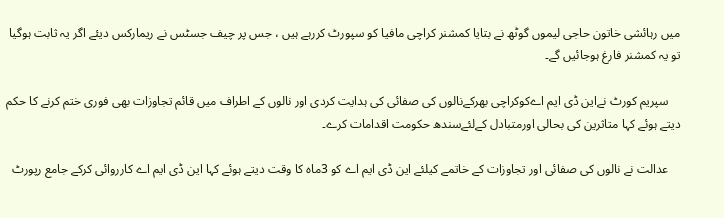میں رہائشی خاتون حاجی لیموں گوٹھ نے بتایا کمشنر کراچی مافیا کو سپورٹ کررہے ہیں ، جس پر چیف جسٹس نے ریمارکس دیئے اگر یہ ثابت ہوگیا تو یہ کمشنر فارغ ہوجائیں گے۔

    سپریم کورٹ نےاین ڈی ایم اےکوکراچی بھرکےنالوں کی صفائی کی ہدایت کردی اور نالوں کے اطراف میں قائم تجاوزات بھی فوری ختم کرنے کا حکم دیتے ہوئے کہا متاثرین کی بحالی اورمتبادل کےلئےسندھ حکومت اقدامات کرے۔

    عدالت نے نالوں کی صفائی اور تجاوزات کے خاتمے کیلئے این ڈی ایم اے کو 3ماہ کا وقت دیتے ہوئے کہا این ڈی ایم اے کارروائی کرکے جامع رپورٹ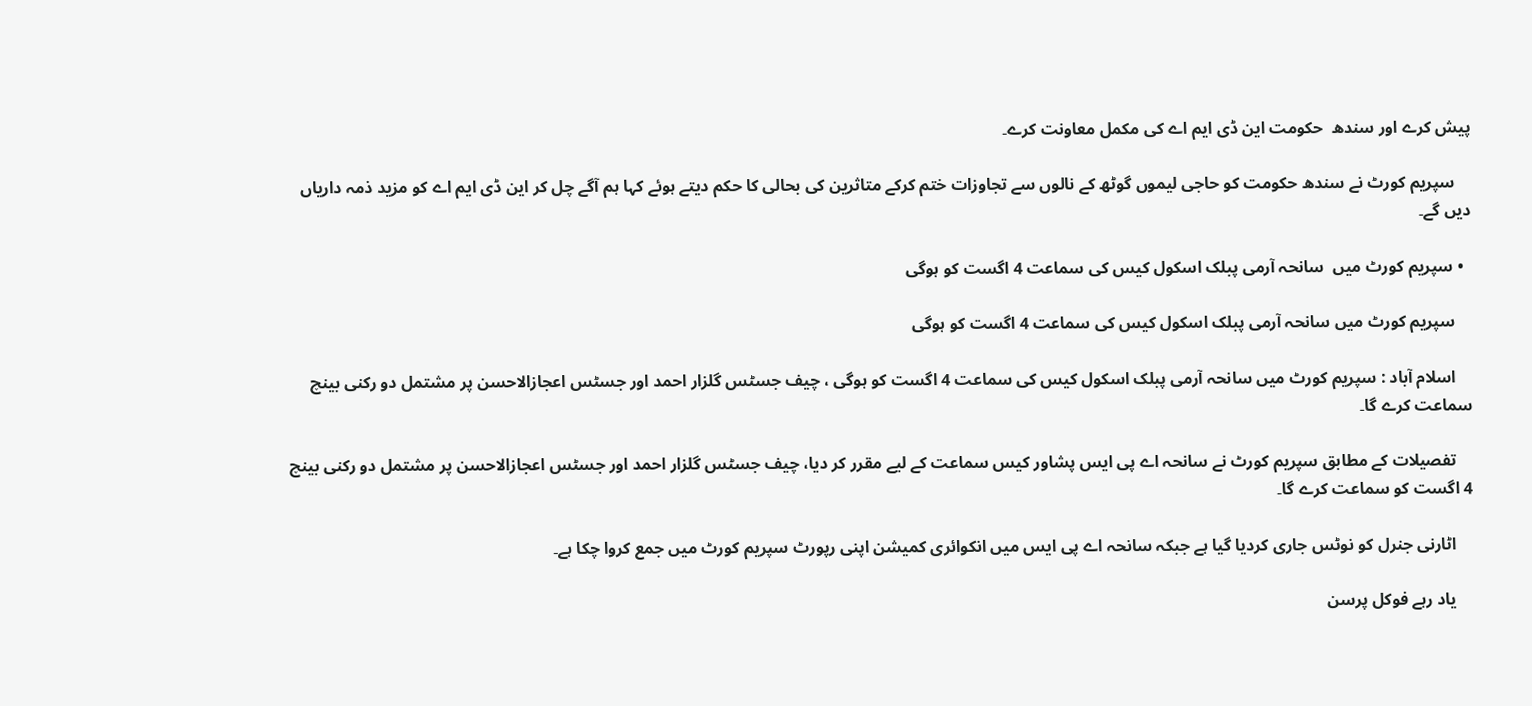پیش کرے اور سندھ  حکومت این ڈی ایم اے کی مکمل معاونت کرے۔

    سپریم کورٹ نے سندھ حکومت کو حاجی لیموں گوٹھ کے نالوں سے تجاوزات ختم کرکے متاثرین کی بحالی کا حکم دیتے ہوئے کہا ہم آگے چل کر این ڈی ایم اے کو مزید ذمہ داریاں دیں گے۔

  • سپریم کورٹ میں  سانحہ آرمی پبلک ‌‌اسکول کیس کی سماعت 4 اگست کو ہوگی

    سپریم کورٹ میں سانحہ آرمی پبلک ‌‌اسکول کیس کی سماعت 4 اگست کو ہوگی

    اسلام آباد : سپریم کورٹ میں سانحہ آرمی پبلک ‌‌اسکول کیس کی سماعت 4 اگست کو ہوگی ، چیف جسٹس گلزار احمد اور جسٹس اعجازالاحسن پر مشتمل دو رکنی بینچ سماعت کرے گا۔

    تفصیلات کے مطابق سپریم کورٹ نے سانحہ اے پی ایس پشاور کیس سماعت کے لیے مقرر کر دیا، چیف جسٹس گلزار احمد اور جسٹس اعجازالاحسن پر مشتمل دو رکنی بینچ 4 اگست کو سماعت کرے گا۔

    اٹارنی جنرل کو نوٹس جاری کردیا گیا ہے جبکہ سانحہ اے پی ایس میں انکوائری کمیشن اپنی رپورٹ سپریم کورٹ میں جمع کروا چکا ہے۔

    یاد رہے فوکل پرسن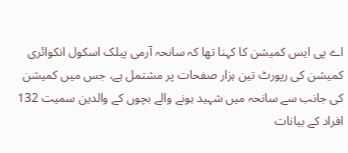اے پی ایس کمیشن کا کہنا تھا کہ سانحہ آرمی پبلک اسکول انکوائری کمیشن کی رپورٹ تین ہزار صفحات پر مشتمل ہے، جس میں کمیشن کی جانب سے سانحہ میں شہید ہونے والے بچوں کے والدین سمیت 132 افراد کے بیانات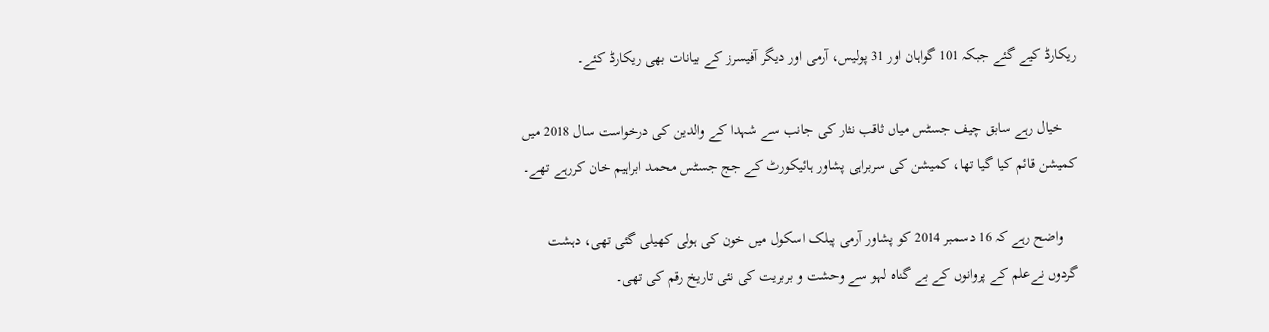ریکارڈ کیے گئے جبکہ 101 گواہان اور 31 پولیس، آرمی اور دیگر آفیسرز کے بیانات بھی ریکارڈ کئے۔

    خیال رہے سابق چیف جسٹس میاں ثاقب نثار کی جانب سے شہدا کے والدین کی درخواست سال 2018 میں کمیشن قائم کیا گیا تھا، کمیشن کی سربراہی پشاور ہائیکورٹ کے جج جسٹس محمد ابراہیم خان کررہے تھے۔

    واضح رہے کہ 16 دسمبر 2014 کو پشاور آرمی پبلک اسکول میں خون کی ہولی کھیلی گئی تھی، دہشت گردوں نےعلم کے پروانوں کے بے گناہ لہو سے وحشت و بربریت کی نئی تاریخ رقم کی تھی۔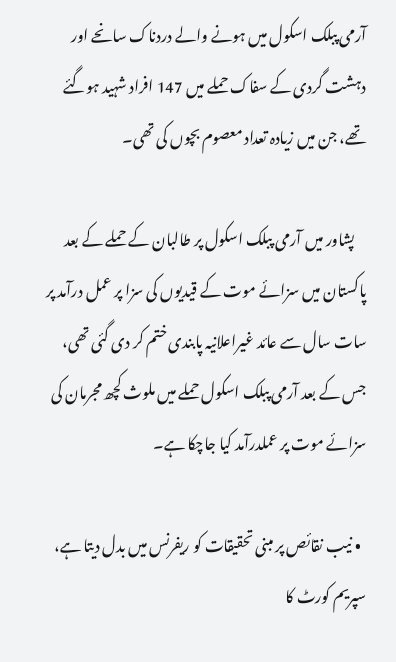آرمی پبلک اسکول میں ہونے والے دردناک سانحے اور دہشت گردی کے سفاک حملے میں 147 افراد شہید ہوگئے تھے، جن میں زیادہ تعداد معصوم بچوں کی تھی۔

    پشاور میں آرمی پبلک اسکول پر طالبان کے حملے کے بعد پاکستان میں سزائے موت کے قیدیوں کی سزا پر عمل درآمد پر سات سال سے عائد غیراعلانیہ پابندی ختم کر دی گئی تھی، جس کے بعد آرمی پبلک اسکول حملے میں ملوث کچھ مجرمان کی سزائے موت پر عملدرآمد کیا جاچکا ہے۔

  • نیب نقائص پر مبنی تحقیقات کو ریفرنس میں بدل دیتا ہے، سپریم کورٹ کا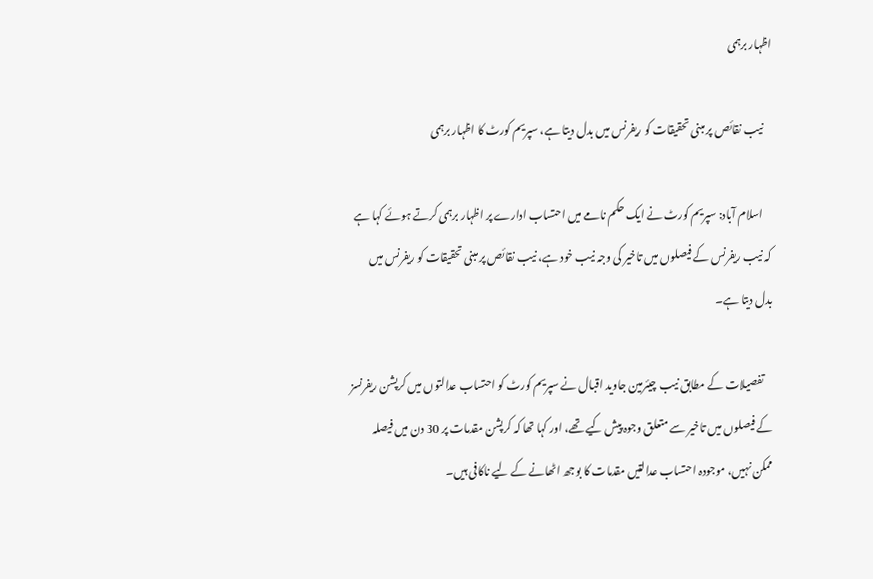اظہار برہمی

    نیب نقائص پر مبنی تحقیقات کو ریفرنس میں بدل دیتا ہے، سپریم کورٹ کا اظہار برہمی

    اسلام آباد: سپریم کورٹ نے ایک حکم نامے میں احتساب ادارے پر اظہار برہمی کرتے ہوئے کہا ہے کہ نیب ریفرنس کے فیصلوں میں تاخیر کی وجہ نیب خود ہے، نیب نقائص پر مبنی تحقیقات کو ریفرنس میں بدل دیتا ہے۔

    تفصیلات کے مطابق نیب چیئرمین جاوید اقبال نے سپریم کورٹ کو احتساب عدالتوں میں کرپشن ریفرنسز کے فیصلوں میں تاخیر سے متعلق وجوہ پیش کیے تھے، اور کہا تھا کہ کرپشن مقدمات پر 30 دن میں فیصلہ ممکن نہیں، موجودہ احتساب عدالتیں مقدمات کا بوجھ اٹھانے کے لیے ناکافی ہیں۔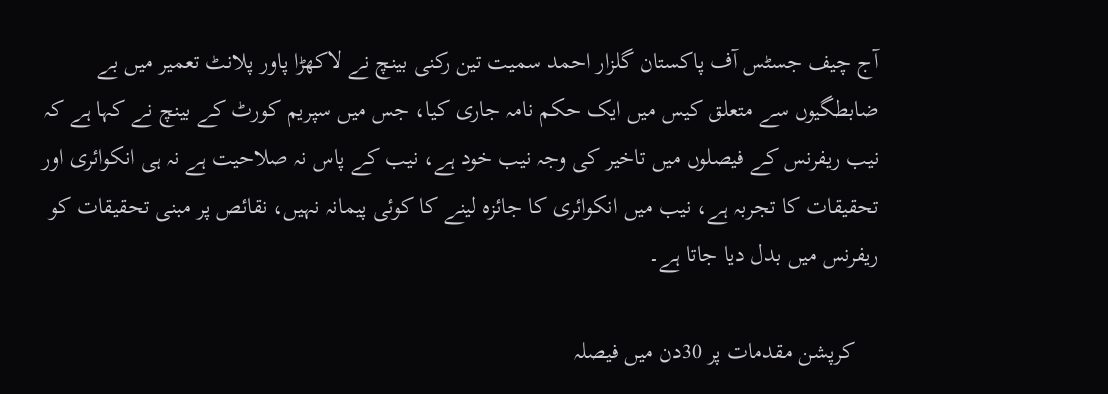آج چیف جسٹس آف پاکستان گلزار احمد سمیت تین رکنی بینچ نے لاکھڑا پاور پلانٹ تعمیر میں بے ضابطگیوں سے متعلق کیس میں ایک حکم نامہ جاری کیا، جس میں سپریم کورٹ کے بینچ نے کہا ہے کہ نیب ریفرنس کے فیصلوں میں تاخیر کی وجہ نیب خود ہے، نیب کے پاس نہ صلاحیت ہے نہ ہی انکوائری اور تحقیقات کا تجربہ ہے، نیب میں انکوائری کا جائزہ لینے کا کوئی پیمانہ نہیں، نقائص پر مبنی تحقیقات کو ریفرنس میں بدل دیا جاتا ہے۔

    کرپشن مقدمات پر 30دن میں فیصلہ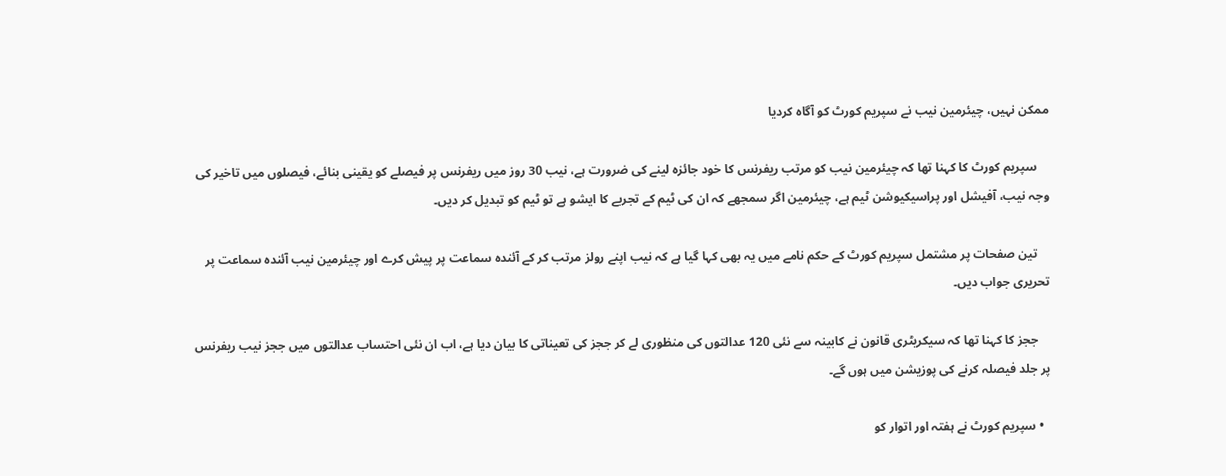ممکن نہیں، چیئرمین نیب نے سپریم کورٹ کو آگاہ کردیا

    سپریم کورٹ کا کہنا تھا کہ چیئرمین نیب کو مرتب ریفرنس کا خود جائزہ لینے کی ضرورت ہے، نیب 30 روز میں ریفرنس پر فیصلے کو یقینی بنائے، فیصلوں میں تاخیر کی وجہ نیب، آفیشل اور پراسیکیوشن ٹیم ہے، چیئرمین اگر سمجھے کہ ان کی ٹیم کے تجربے کا ایشو ہے تو ٹیم کو تبدیل کر دیں۔

    تین صفحات پر مشتمل سپریم کورٹ کے حکم نامے میں یہ بھی کہا گیا ہے کہ نیب اپنے رولز مرتب کر کے آئندہ سماعت پر پیش کرے اور چیئرمین نیب آئندہ سماعت پر تحریری جواب دیں۔

    ججز کا کہنا تھا کہ سیکریٹری قانون نے کابینہ سے نئی 120 عدالتوں کی منظوری لے کر ججز کی تعیناتی کا بیان دیا ہے، اب ان نئی احتساب عدالتوں میں ججز نیب ریفرنس پر جلد فیصلہ کرنے کی پوزیشن میں ہوں گے۔

  • سپریم کورٹ نے ہفتہ اور اتوار کو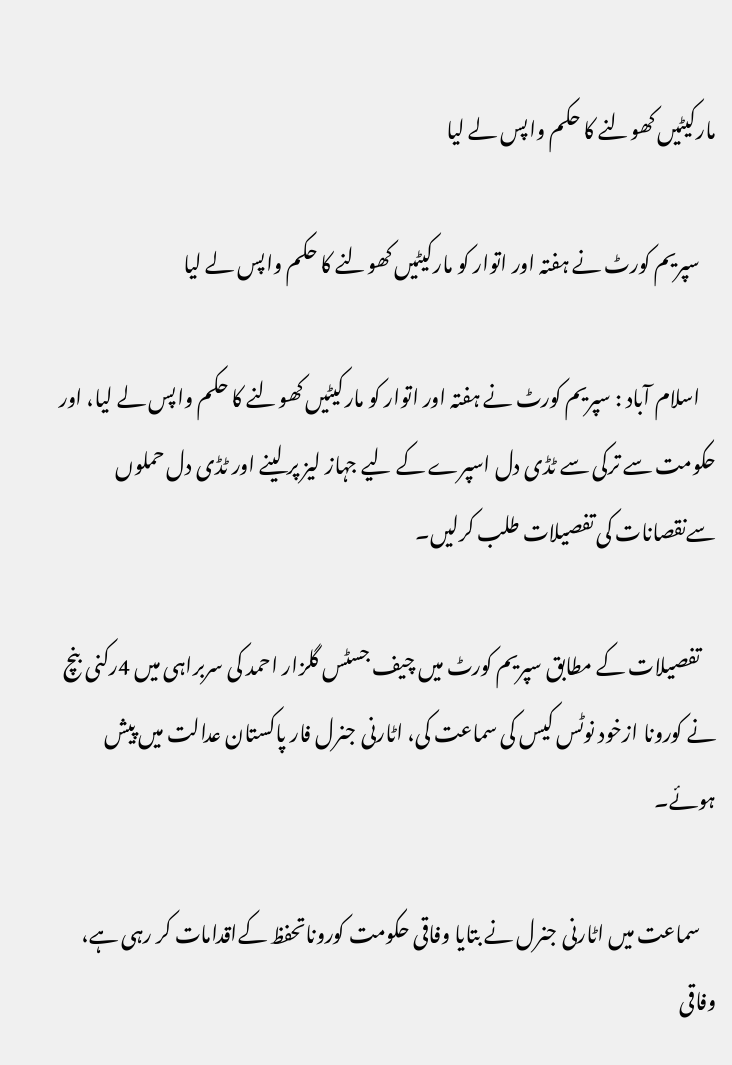مارکیٹیں کھولنے کا حکم واپس لے لیا

    سپریم کورٹ نے ہفتہ اور اتوار کو مارکیٹیں کھولنے کا حکم واپس لے لیا

    اسلام آباد : سپریم کورٹ نے ہفتہ اور اتوار کو مارکیٹیں کھولنے کا حکم واپس لے لیا، اور حکومت سے ترکی سے ٹڈی دل اسپرے کے لیے جہاز لیز پر لینے اور ٹڈی دل حملوں سےنقصانات کی تفصیلات طلب کرلیں۔

    تفصیلات کے مطابق سپریم کورٹ میں چیف جسٹس گلزار احمد کی سربراہی میں 4رکنی بنچ نے کورونا ازخود نوٹس کیس کی سماعت کی، اٹارنی جنرل فار پاکستان عدالت میں پیش ہوئے۔

    سماعت میں اٹارنی جنرل نے بتایا وفاقی حکومت کوروناتحفظ کےاقدامات کر رہی ہے، وفاقی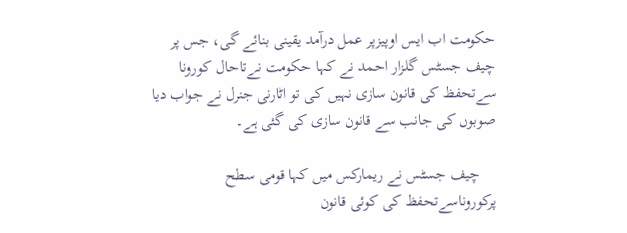حکومت اب ایس اوپیزپر عمل درآمد یقینی بنائے گی، جس پر چیف جسٹس گلزار احمد نے کہا حکومت نےتاحال کورونا سےتحفظ کی قانون سازی نہیں کی تو اٹارنی جنرل نے جواب دیا صوبوں کی جانب سے قانون سازی کی گئی ہے۔

    چیف جسٹس نے ریمارکس میں کہا قومی سطح پرکوروناسےتحفظ کی کوئی قانون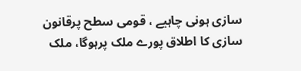سازی ہونی چاہیے ، قومی سطح پرقانون سازی کا اطلاق پورے ملک پرہوگا، ملک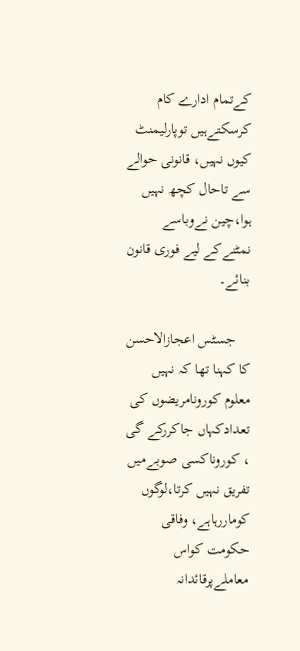کےتمام ادارے کام کرسکتےہیں توپارلیمنٹ کیوں نہیں، قانونی حوالے سے تاحال کچھ نہیں ہوا،چین نےوباسے نمٹنےکے لیے فوری قانون بنائے۔

    جسٹس اعجازالاحسن کا کہنا تھا کہ نہیں معلوم کورونامریضوں کی تعدادکہاں جاکررکے گی ، کوروناکسی صوبےمیں تفریق نہیں کرتا،لوگوں کوماررہاہے، وفاقی حکومت کواس معاملےپرقائدانہ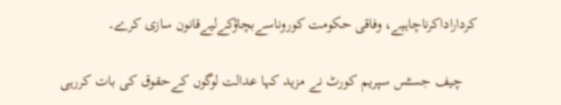کرداراداکرناچاہیے، وفاقی حکومت کوروناسےبچاؤکےلیےقانون سازی کرے۔

    چیف جسٹس سپریم کورٹ نے مزید کہا عدالت لوگوں کےحقوق کی بات کررہی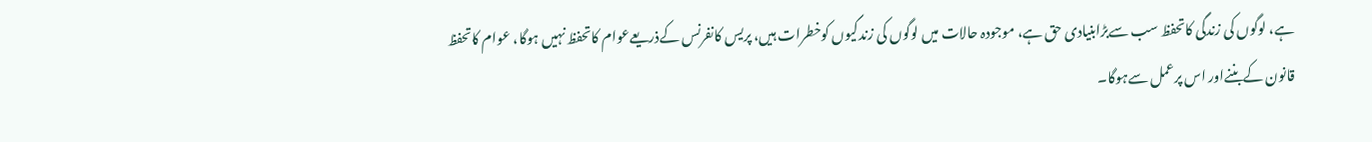ہے، لوگوں کی زندگی کاتحفظ سب سےبڑابنیادی حق ہے، موجودہ حالات میں لوگوں کی زندگیوں کوخطرات ہیں، پریس کانفرنس کےذریعےعوام کاتحفظ نہیں ہوگا، عوام کاتحفظ قانون کےبننےاور اس پرعمل سےہوگا۔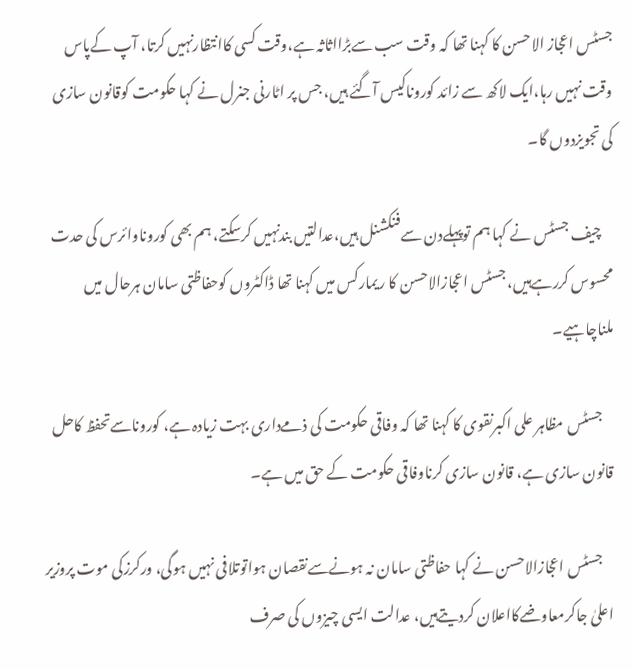جسٹس اعجاز الاحسن کا کہنا تھا کہ وقت سب سےبڑااثاثہ ہے،وقت کسی کاانتظارنہیں کرتا، آپ کےپاس وقت نہیں رہا،ایک لاکھ سے زائد کوروناکیس آگئے ہیں، جس پر اٹارنی جنرل نے کہا حکومت کوقانون سازی کی تجویزدوں گا۔

    چیف جسٹس نے کہا ہم توپہلےدن سےفنکشنل ہیں،عدالتیں بندنہیں کرسکتے، ہم بھی کوروناوائرس کی حدت محسوس کررہےہیں، جسٹس اعجازالاحسن کا ریمارکس میں کہنا تھا ڈاکٹروں کوحفاظتی سامان ہرحال میں ملناچاہیے۔

    جسٹس مظاہر علی اکبرنقوی کا کہنا تھا کہ وفاقی حکومت کی ذمےداری بہت زیادہ ہے، کوروناسےتحفظ کاحل قانون سازی ہے، قانون سازی کرناوفاقی حکومت کے حق میں ہے۔

    جسٹس اعجازالاحسن نے کہا حفاظتی سامان نہ ہونےسےنقصان ہواتوتلافی نہیں ہوگی، ورکرزکی موت پروزیر اعلیٰ جاکرمعاوضےکااعلان کردیتےہیں، عدالت ایسی چیزوں کی صرف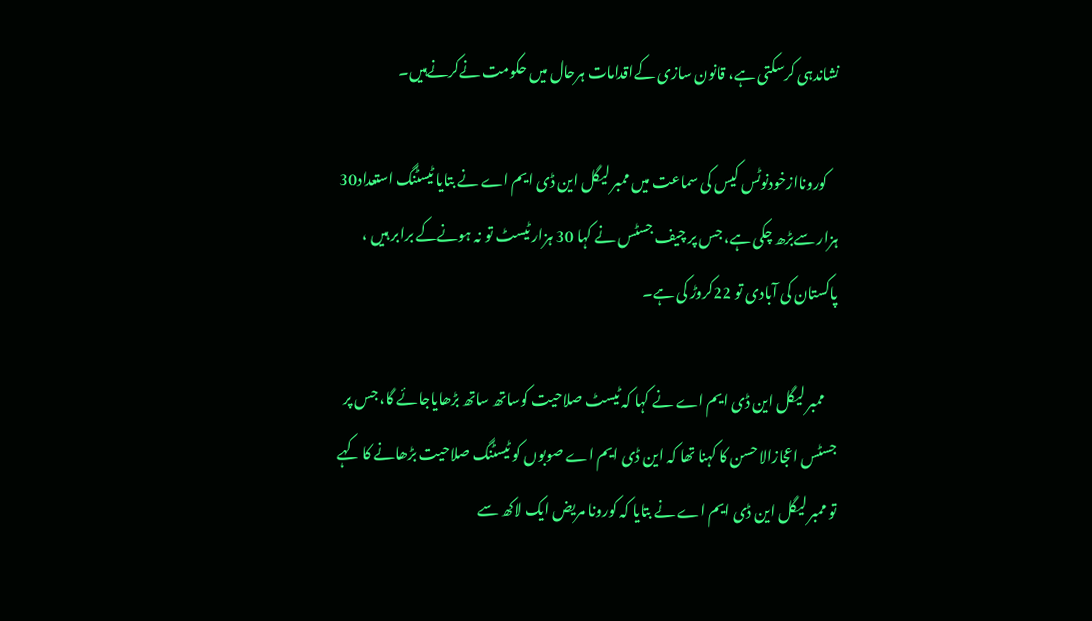نشاندہی کرسکتی ہے، قانون سازی کےاقدامات ہرحال میں حکومت نےکرنےہیں۔

    کوروناازخودنوٹس کیس کی سماعت میں ممبر لیگل این ڈی ایم اے نے بتایا ٹیسٹنگ استعداد30 ہزار سےبڑھ چکی ہے، جس پر چیف جسٹس نے کہا 30 ہزار ٹیسٹ تو نہ ہونےکے برابر ہیں ، پاکستان کی آبادی تو 22کروڑ کی ہے۔

    ممبر لیگل این ڈی ایم اے نے کہا کہ ٹیسٹ صلاحیت کوساتھ ساتھ بڑھایاجائے گا، جس پر جسٹس اعجازالاحسن کا کہنا تھا کہ این ڈی ایم اے صوبوں کو ٹیسٹنگ صلاحیت بڑھانے کا کہے تو ممبر لیگل این ڈی ایم اے نے بتایا کہ کورونا مریض ایک لاکھ سے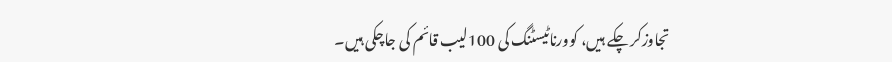تجاوزکر چکے ہیں، کوورناٹیسٹنگ کی 100لیب قائم کی جاچکی ہیں۔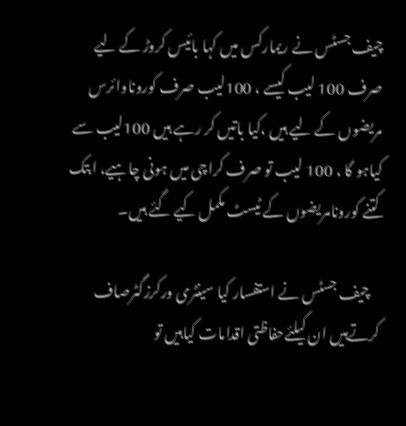چیف جسٹس نے ریمارکس میں کہا بائیس کروڑ کے لیے صرف 100 لیب کیسے ، 100لیب صرف کوروناوائرس مریضوں کے لیے ہیں ،کیا باتیں کر رہے ہیں 100لیب سے کیاہو گا ، 100 لیب تو صرف کراچی میں ہونی چاہیے، ابتک کتنے کورونامریضوں کے ٹیسٹ مکمل کیے گئے ہیں۔

    چیف جسٹس نے استفسار کیا سینٹری ورکرزگٹرصاف کرتےہیں ان کیلئےحفاظتی اقدامات کیاہیں تو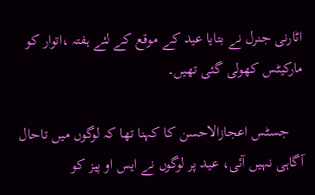اٹارنی جنرل نے بتایا عید کے موقع کے لئے ہفتہ ،اتوار کو مارکیٹس کھولی گئی تھیں۔

    جسٹس اعجازالاحسن کا کہنا تھا کہ لوگوں میں تاحال آگاہی نہیں آئی، عید پر لوگوں نے ایس او پیز کو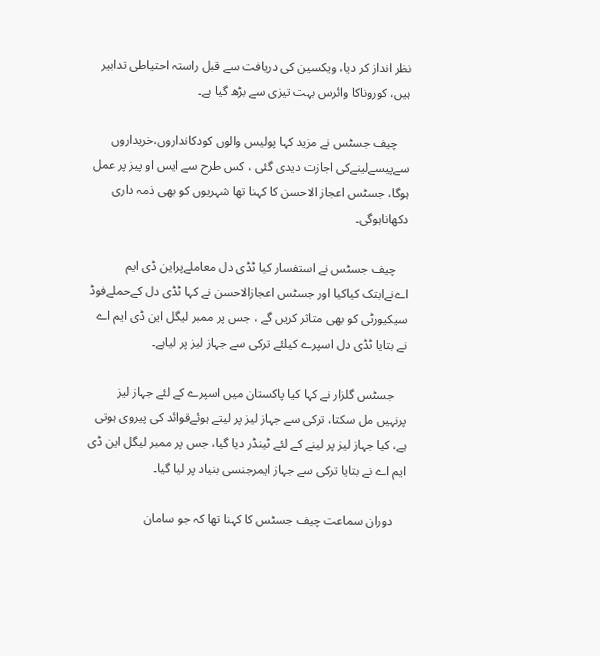نظر انداز کر دیا، ویکسین کی دریافت سے قبل راستہ احتیاطی تدابیر ہیں، کوروناکا وائرس بہت تیزی سے بڑھ گیا ہے۔

    چیف جسٹس نے مزید کہا پولیس والوں کودکانداروں،خریداروں سےپیسےلینےکی اجازت دیدی گئی ، کس طرح سے ایس او پیز پر عمل ہوگا، جسٹس اعجاز الاحسن کا کہنا تھا شہریوں کو بھی ذمہ داری دکھاناہوگی۔

    چیف جسٹس نے استفسار کیا ٹڈی دل معاملےپراین ڈی ایم اےنےابتک کیاکیا اور جسٹس اعجازالاحسن نے کہا ٹڈی دل کےحملےفوڈ سیکیورٹی کو بھی متاثر کریں گے ، جس پر ممبر لیگل این ڈی ایم اے نے بتایا ٹڈی دل اسپرے کیلئے ترکی سے جہاز لیز پر لیاہے۔

    جسٹس گلزار نے کہا کیا پاکستان میں اسپرے کے لئے جہاز لیز پرنہیں مل سکتا، ترکی سے جہاز لیز پر لیتے ہوئےقوائد کی پیروی ہوتی ہے، کیا جہاز لیز پر لینے کے لئے ٹینڈر دیا گیا، جس پر ممبر لیگل این ڈی ایم اے نے بتایا ترکی سے جہاز ایمرجنسی بنیاد پر لیا گیا۔

    دوران سماعت چیف جسٹس کا کہنا تھا کہ جو سامان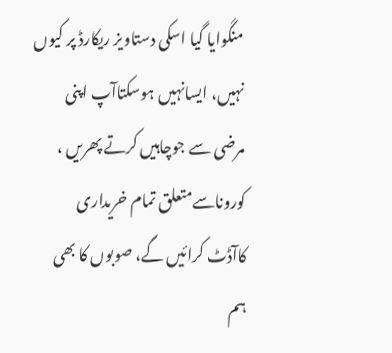منگوایا گیا اسکی دستاویز ریکارڈ پر کیوں نہیں، ایسانہیں ہوسکتاآپ اپنی مرضی سے جوچاہیں کرتے پھریں ، کوروناسےمتعلق تمام خریداری کاآڈٹ کرائیں گے، صوبوں کا بھی ہم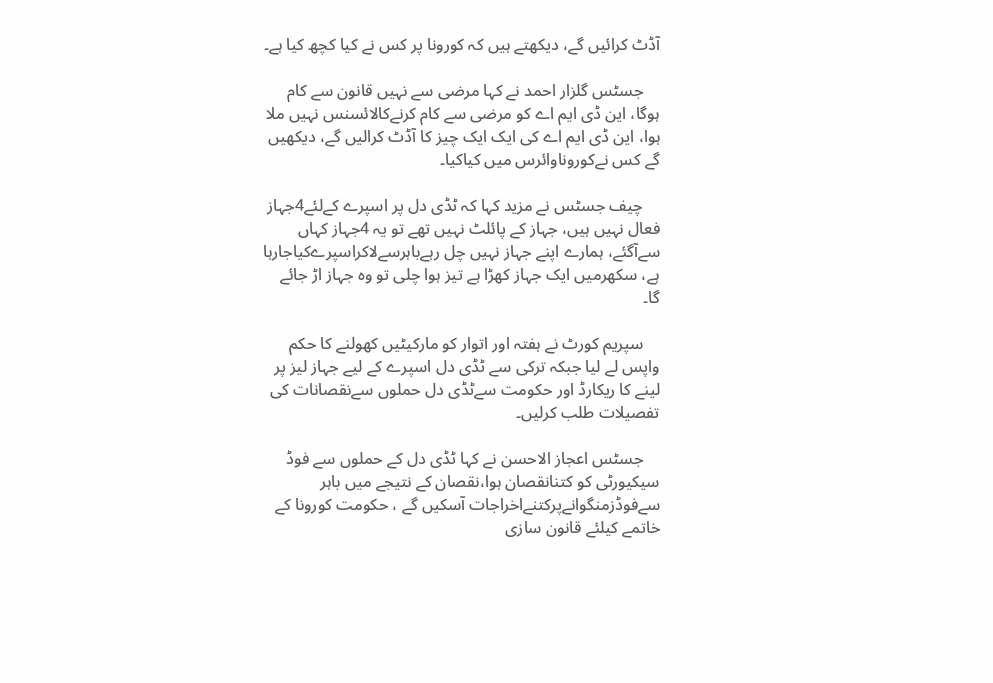آڈٹ کرائیں گے، دیکھتے ہیں کہ کورونا پر کس نے کیا کچھ کیا ہے۔

    جسٹس گلزار احمد نے کہا مرضی سے نہیں قانون سے کام ہوگا، این ڈی ایم اے کو مرضی سے کام کرنےکالائسنس نہیں ملا ہوا، این ڈی ایم اے کی ایک ایک چیز کا آڈٹ کرالیں گے، دیکھیں گے کس نےکوروناوائرس میں کیاکیا۔

    چیف جسٹس نے مزید کہا کہ ٹڈی دل پر اسپرے کےلئے4جہاز فعال نہیں ہیں، جہاز کے پائلٹ نہیں تھے تو یہ 4جہاز کہاں سےآگئے، ہمارے اپنے جہاز نہیں چل رہےباہرسےلاکراسپرےکیاجارہا ہے، سکھرمیں ایک جہاز کھڑا ہے تیز ہوا چلی تو وہ جہاز اڑ جائے گا۔

    سپریم کورٹ نے ہفتہ اور اتوار کو مارکیٹیں کھولنے کا حکم واپس لے لیا جبکہ ترکی سے ٹڈی دل اسپرے کے لیے جہاز لیز پر لینے کا ریکارڈ اور حکومت سےٹڈی دل حملوں سےنقصانات کی تفصیلات طلب کرلیں۔

    جسٹس اعجاز الاحسن نے کہا ٹڈی دل کے حملوں سے فوڈ سیکیورٹی کو کتنانقصان ہوا،نقصان کے نتیجے میں باہر سےفوڈزمنگوانےپرکتنےاخراجات آسکیں گے ، حکومت کورونا کے خاتمے کیلئے قانون سازی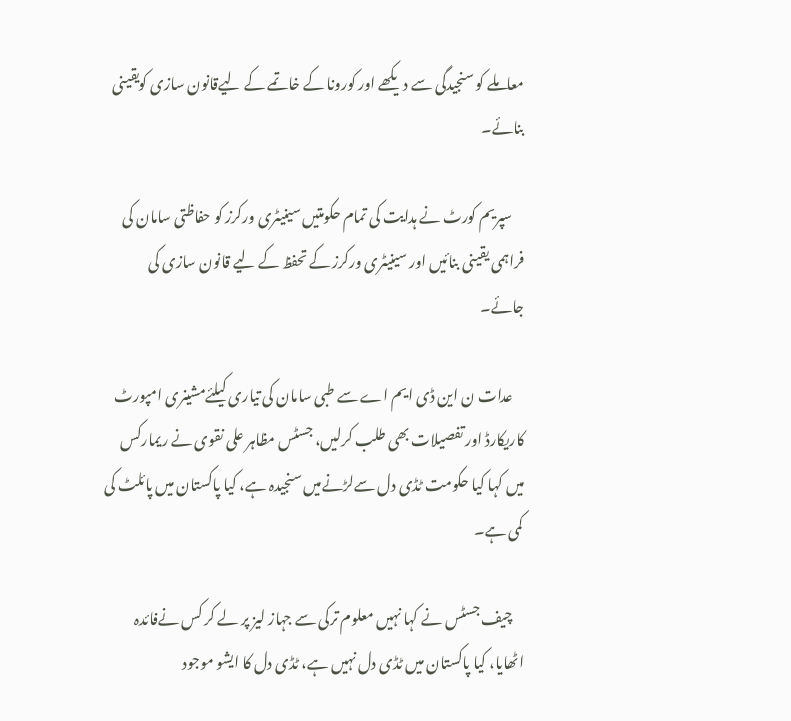معاملے کو سنجیدگی سے دیکھے اور کورونا کے خاتمے کے لیےقانون سازی کویقینی بنائے۔

    سپریم کورٹ نے ہدایت کی تمام حکومتیں سینیٹری ورکرز کو حفاظتی سامان کی فراہمی یقینی بنائیں اور سینیٹری ورکرز کے تحفظ کے لیے قانون سازی کی جائے۔

    عدات ن این ڈی ایم اے سے طبی سامان کی تیاری کیلئےمشینری امپورٹ کاریکارڈ اور تفصیلات بھی طلب کرلیں، جسٹس مظاہر علی نقوی نے ریمارکس میں کہا کیا حکومت ٹڈی دل سےلڑنےمیں سنجیدہ ہے، کیا پاکستان میں پائلٹ کی کمی ہے۔

    چیف جسٹس نے کہا نہیں معلوم ترکی سے جہاز لیز پر لے کر کس نےفائدہ اٹھایا، کیا پاکستان میں ٹڈی دل نہیں ہے، ٹڈی دل کا ایشو موجود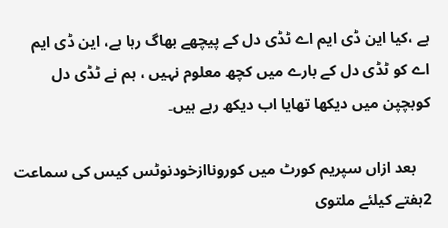ہے ،کیا این ڈی ایم اے ٹڈی دل کے پیچھے بھاگ رہا ہے، این ڈی ایم اے کو ٹڈی دل کے بارے میں کچھ معلوم نہیں ، ہم نے ٹڈی دل کوبچپن میں دیکھا تھایا اب دیکھ رہے ہیں۔

    بعد ازاں سپریم کورٹ میں کوروناازخودنوٹس کیس کی سماعت 2ہفتے کیلئے ملتوی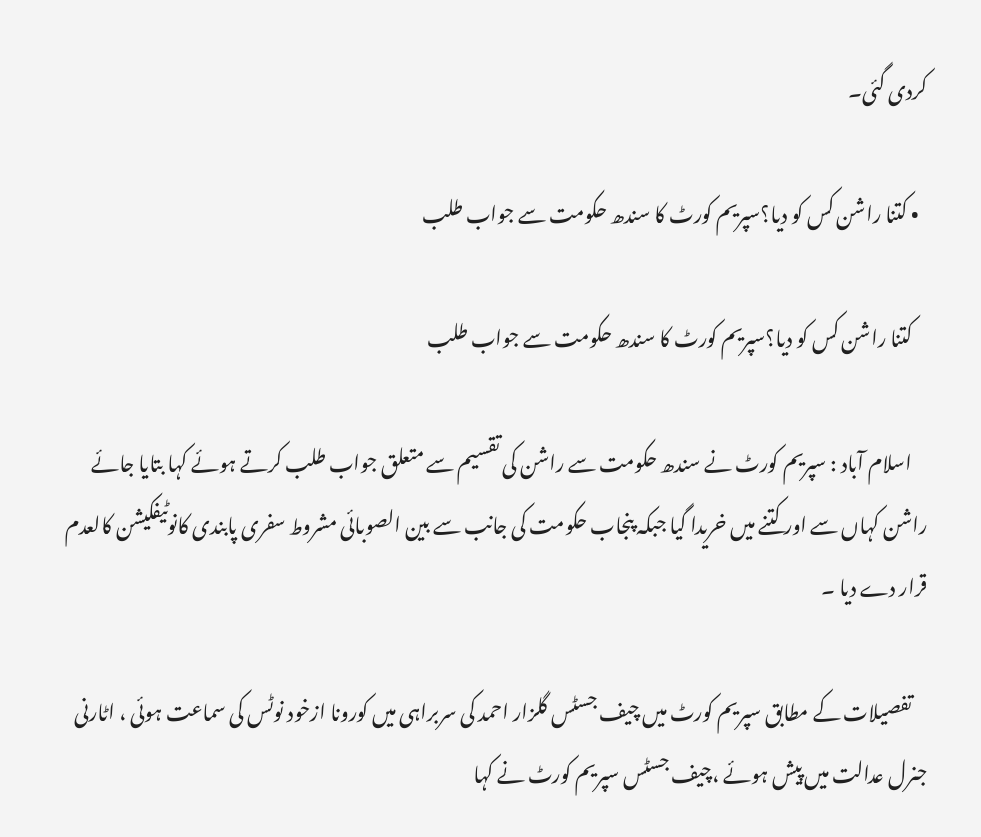کردی گئی۔

  • کتنا راشن کس کو دیا؟سپریم کورٹ کا سندھ حکومت سے جواب طلب

    کتنا راشن کس کو دیا؟سپریم کورٹ کا سندھ حکومت سے جواب طلب

    اسلام آباد : سپریم کورٹ نے سندھ حکومت سے راشن کی تقسیم سے متعلق جواب طلب کرتے ہوئے کہا بتایا جائے راشن کہاں سے اور کتنے میں خریدا گیا جبکہ پنجاب حکومت کی جانب سے بین الصوبائی مشروط سفری پابندی کانوٹیفکیشن کالعدم قرار دے دیا ۔

    تفصیلات کے مطابق سپریم کورٹ میں چیف جسٹس گلزار احمد کی سربراہی میں کورونا ازخود نوٹس کی سماعت ہوئی ، اٹارنی جنرل عدالت میں پیش ہوئے ،چیف جسٹس سپریم کورٹ نے کہا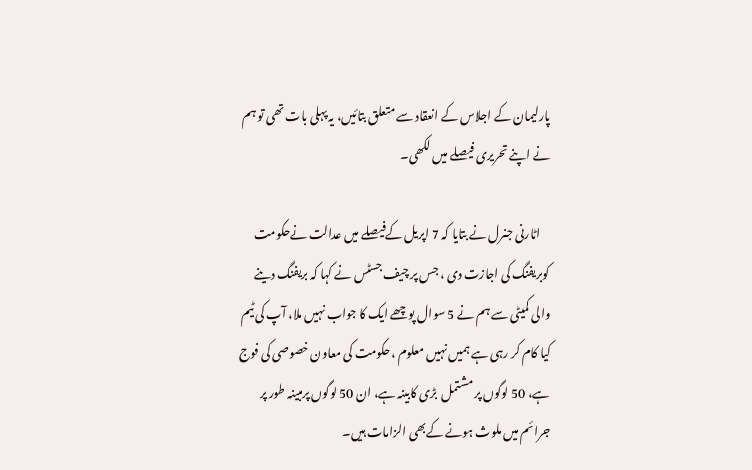پارلیمان کے اجلاس کے انعقاد سے متعلق بتائیں، یہ پہلی بات تھی تو ہم نے اپنے تحریری فیصلے میں لکھی۔

    اٹارنی جنرل نے بتایا کہ 7 اپریل کےفیصلے میں عدالت نےحکومت کوبریفنگ کی اجازت دی ، جس پر چیف جسٹس نے کہا کہ بریفنگ دینے والی کمیٹی سے ہم نے 5 سوال پوچھے ایک کا جواب نہیں ملا، آپ کی ٹیم کیا کام کر رہی ہے ہمیں نہیں معلوم ،حکومت کی معاون خصوصی کی فوج ہے، 50 لوگوں پر مشتمل  بڑی کابینہ ہے، ان 50 لوگوں پرمبینہ طور پر جرائم میں ملوث ہونے کےبھی الزامات ہیں۔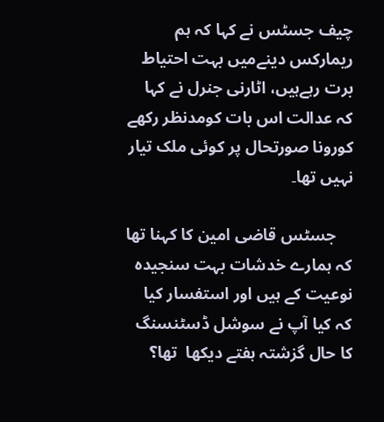چیف جسٹس نے کہا کہ ہم ریمارکس دینےمیں بہت احتیاط برت رہےہیں، اٹارنی جنرل نے کہا کہ عدالت اس بات کومدنظر رکھے کورونا صورتحال پر کوئی ملک تیار نہیں تھا۔

    جسٹس قاضی امین کا کہنا تھا کہ ہمارے خدشات بہت سنجیدہ نوعیت کے ہیں اور استفسار کیا کہ کیا آپ نے سوشل ڈسٹنسنگ کا حال گزشتہ ہفتے دیکھا  تھا؟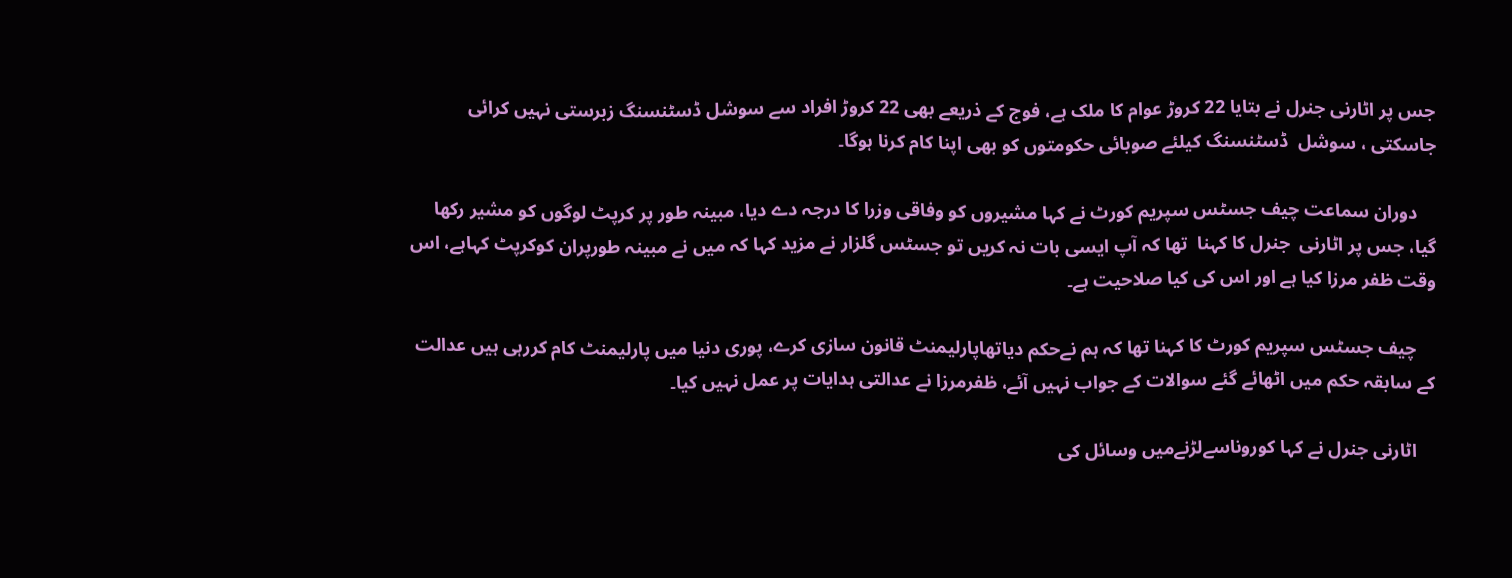جس پر اٹارنی جنرل نے بتایا 22 کروڑ عوام کا ملک ہے، فوج کے ذریعے بھی 22 کروڑ افراد سے سوشل ڈسٹنسنگ زبرستی نہیں کرائی جاسکتی ، سوشل  ڈسٹنسنگ کیلئے صوبائی حکومتوں کو بھی اپنا کام کرنا ہوگا۔

    دوران سماعت چیف جسٹس سپریم کورٹ نے کہا مشیروں کو وفاقی وزرا کا درجہ دے دیا، مبینہ طور پر کرپٹ لوگوں کو مشیر رکھا گیا، جس پر اٹارنی  جنرل کا کہنا  تھا کہ آپ ایسی بات نہ کریں تو جسٹس گلزار نے مزید کہا کہ میں نے مبینہ طورپران کوکرپٹ کہاہے، اس وقت ظفر مرزا کیا ہے اور اس کی کیا صلاحیت ہے۔

    چیف جسٹس سپریم کورٹ کا کہنا تھا کہ ہم نےحکم دیاتھاپارلیمنٹ قانون سازی کرے، پوری دنیا میں پارلیمنٹ کام کررہی ہیں عدالت کے سابقہ حکم میں اٹھائے گئے سوالات کے جواب نہیں آئے، ظفرمرزا نے عدالتی ہدایات پر عمل نہیں کیا۔

    اٹارنی جنرل نے کہا کوروناسےلڑنےمیں وسائل کی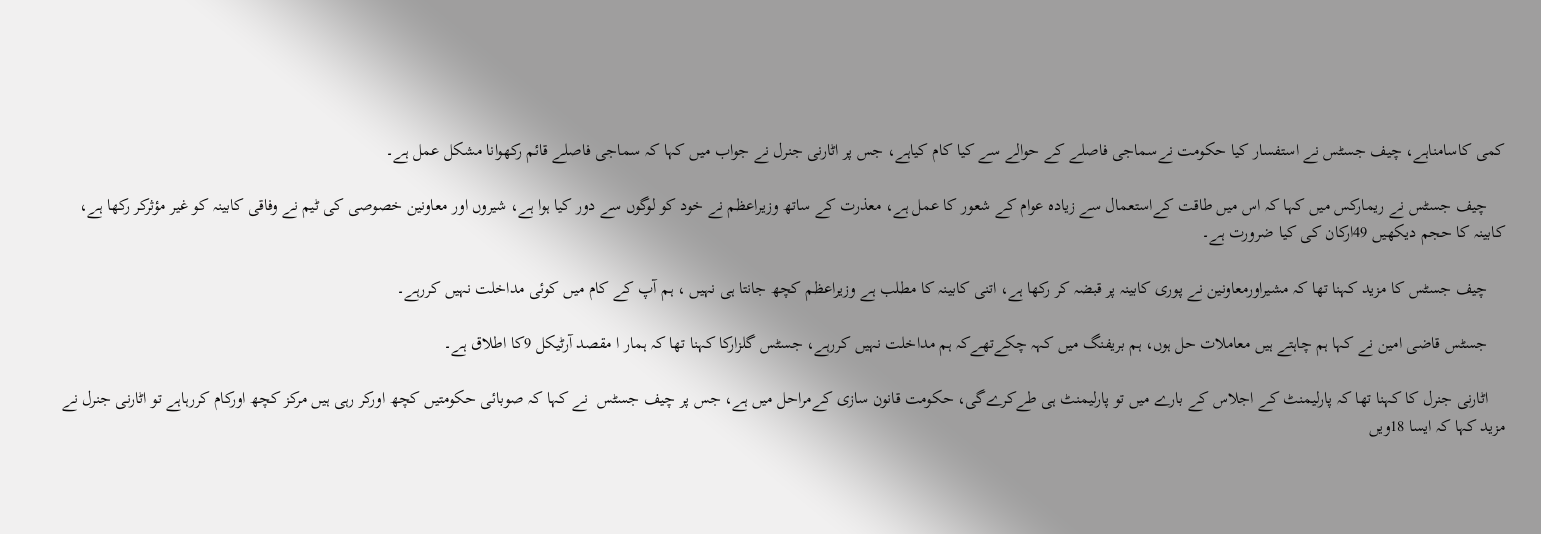کمی کاسامناہے، چیف جسٹس نے استفسار کیا حکومت نےسماجی فاصلے کے حوالے سے کیا کام کیاہے، جس پر اٹارنی جنرل نے جواب میں کہا کہ سماجی فاصلے قائم رکھوانا مشکل عمل ہے۔

    چیف جسٹس نے ریمارکس میں کہا کہ اس میں طاقت کےاستعمال سے زیادہ عوام کے شعور کا عمل ہے، معذرت کے ساتھ وزیراعظم نے خود کو لوگوں سے دور کیا ہوا ہے، شیروں اور معاونین خصوصی کی ٹیم نے وفاقی کابینہ کو غیر مؤثرکر رکھا ہے، کابینہ کا حجم دیکھیں 49ارکان کی کیا ضرورت ہے۔

    چیف جسٹس کا مزید کہنا تھا کہ مشیراورمعاونین نے پوری کابینہ پر قبضہ کر رکھا ہے، اتنی کابینہ کا مطلب ہے وزیراعظم کچھ جانتا ہی نہیں ، ہم آپ کے کام میں کوئی مداخلت نہیں کررہے۔

    جسٹس قاضی امین نے کہا ہم چاہتے ہیں معاملات حل ہوں، ہم بریفنگ میں کہہ چکےتھےکہ ہم مداخلت نہیں کررہے، جسٹس گلزارکا کہنا تھا کہ ہمار ا مقصد آرٹیکل 9کا اطلاق ہے۔

    اٹارنی جنرل کا کہنا تھا کہ پارلیمنٹ کے اجلاس کے بارے میں تو پارلیمنٹ ہی طےکرےگی، حکومت قانون سازی کےمراحل میں ہے، جس پر چیف جسٹس  نے کہا کہ صوبائی حکومتیں کچھ اورکر رہی ہیں مرکز کچھ اورکام کررہاہے تو اٹارنی جنرل نے مزید کہا کہ ایسا 18ویں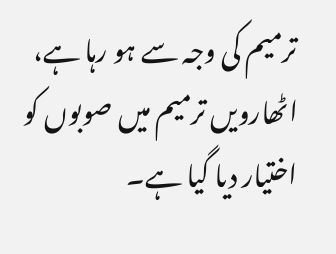ترمیم کی وجہ سے ہو رہا ہے، اٹھارویں ترمیم میں صوبوں کو اختیار دیا گیا ہے۔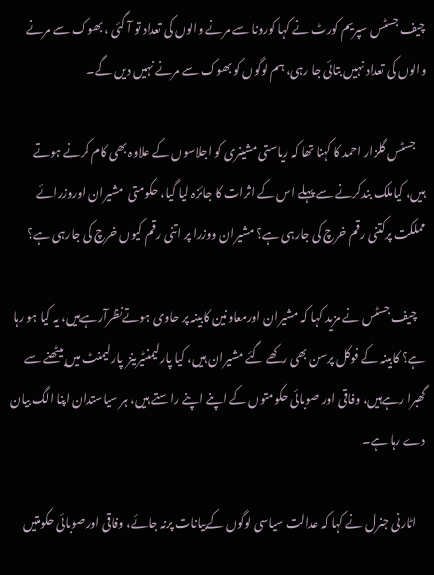چیف جسٹس سپریم کورٹ نے کہا کورونا سے مرنے والوں کی تعداد تو آ گئی ، بھوک سے مرنے والوں کی تعداد نہیں بتائی جا رہی، ہم لوگوں کو بھوک سے مرنے نہیں دیں گے۔

    جسٹس گلزار احمد کا کہنا تھا کہ ریاستی مشینری کو اجلاسوں کے علاوہ بھی کام کرنے ہوتے ہیں، کیاملک بندکرنے سے پہلے اس کے اثرات کا جائزہ لیا گیا، حکومتی  مشیران اوروزرائے مملکت پرکتنی رقم خرچ کی جارہی ہے؟ مشیران ووزرا پر اتنی رقم کیوں خرچ کی جارہی ہے؟

    چیف جسٹس نے مزید کہا کہ مشیران اورمعاونین کابینہ پر حاوی ہوتےنظرآرہےہیں، یہ کیا ہو رہا ہے؟ کابینہ کے فوکل پرسن بھی رکھے گئے مشیران ہیں، کیا پارلیمنٹیرینز  پارلیمنٹ میں بیٹھنے سے گھبرا رہےہیں، وفاقی اور صوبائی حکومتوں کے اپنے اپنے راستے ہیں، ہر سیاستدان اپنا الگ بیان دے رہا ہے۔

    اٹارنی جنرل نے کہا کہ عدالت سیاسی لوگوں کےبیانات پرنہ جائے، وفاقی اورصوبائی حکومتیں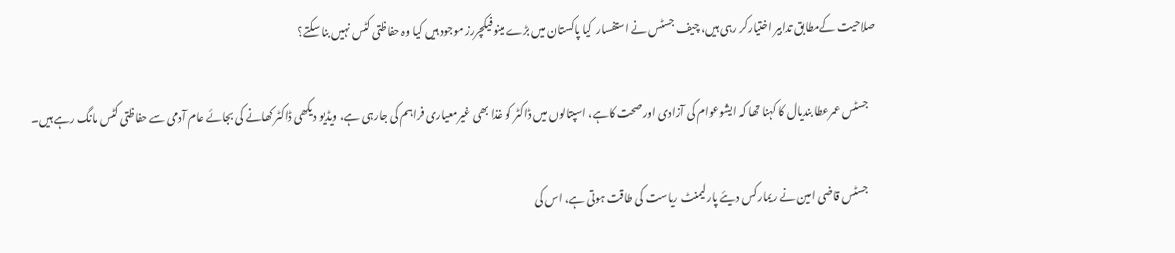صلاحیت کےمطابق تدابیر اختیارکر رہی ہیں، چیف جسٹس نے استفسار  کیا پاکستان میں بڑے مینوفیکچررز موجود ہیں کیا وہ حفاظتی کٹس نہیں بنا سکتے؟

    جسٹس عمرعطا بندیال کا کہنا تھا کہ ایشوعوام کی آزادی اورصحت کاہے، اسپتالوں میں ڈاکٹر کو غذا بھی غیرمعیاری فراہم کی جارہی ہے، ویڈیو دیکھی ڈاکٹر کھانے کی بجائے عام آدمی سے حفاظتی کٹس مانگ رہے ہیں۔

    جسٹس قاضی امین نے ریمارکس دیئے پارلیمنٹ ریاست کی طاقت ہوتی ہے، اس کی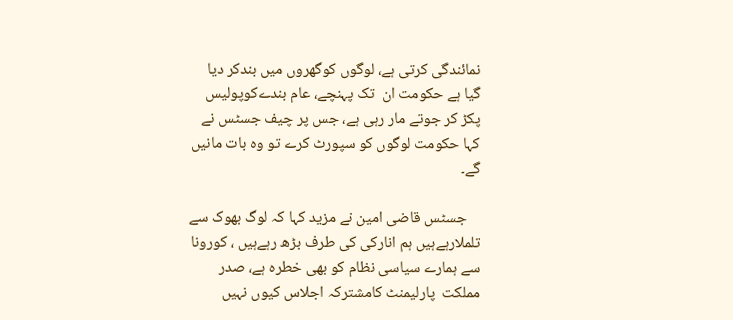نمائندگی کرتی ہے، لوگوں کوگھروں میں بندکر دیا گیا ہے حکومت ان  تک پہنچے، عام بندےکوپولیس پکڑ کر جوتے مار رہی ہے، جس پر چیف جسٹس نے کہا حکومت لوگوں کو سپورٹ کرے تو وہ بات مانیں گے۔

    جسٹس قاضی امین نے مزید کہا کہ لوگ بھوک سے تلملارہےہیں ہم انارکی کی طرف بڑھ رہےہیں ، کورونا سے ہمارے سیاسی نظام کو بھی خطرہ ہے، صدر مملکت  پارلیمنٹ کامشترکہ اجلاس کیوں نہیں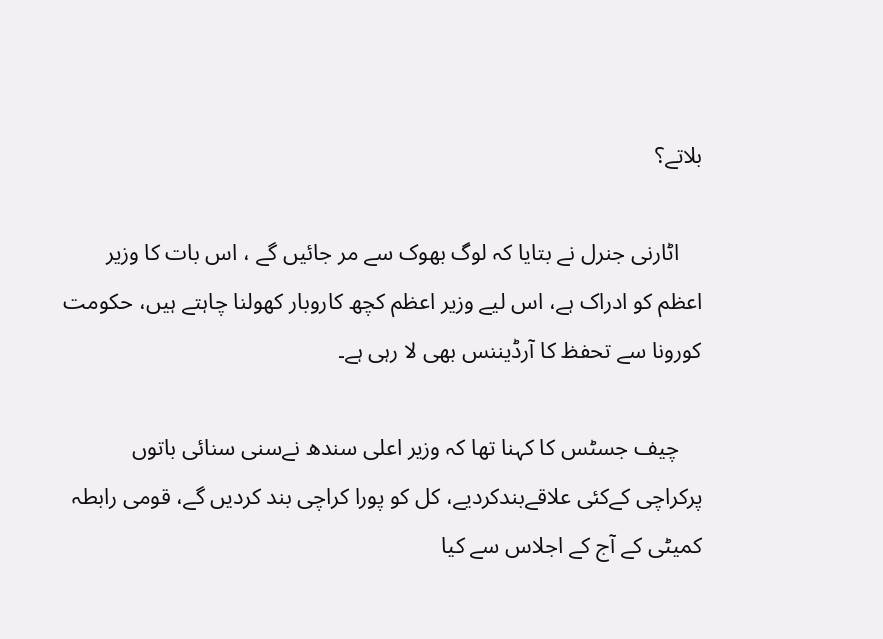بلاتے؟

    اٹارنی جنرل نے بتایا کہ لوگ بھوک سے مر جائیں گے ، اس بات کا وزیر اعظم کو ادراک ہے، اس لیے وزیر اعظم کچھ کاروبار کھولنا چاہتے ہیں، حکومت کورونا سے تحفظ کا آرڈیننس بھی لا رہی ہے۔

    چیف جسٹس کا کہنا تھا کہ وزیر اعلی سندھ نےسنی سنائی باتوں پرکراچی کےکئی علاقےبندکردیے، کل کو پورا کراچی بند کردیں گے، قومی رابطہ کمیٹی کے آج کے اجلاس سے کیا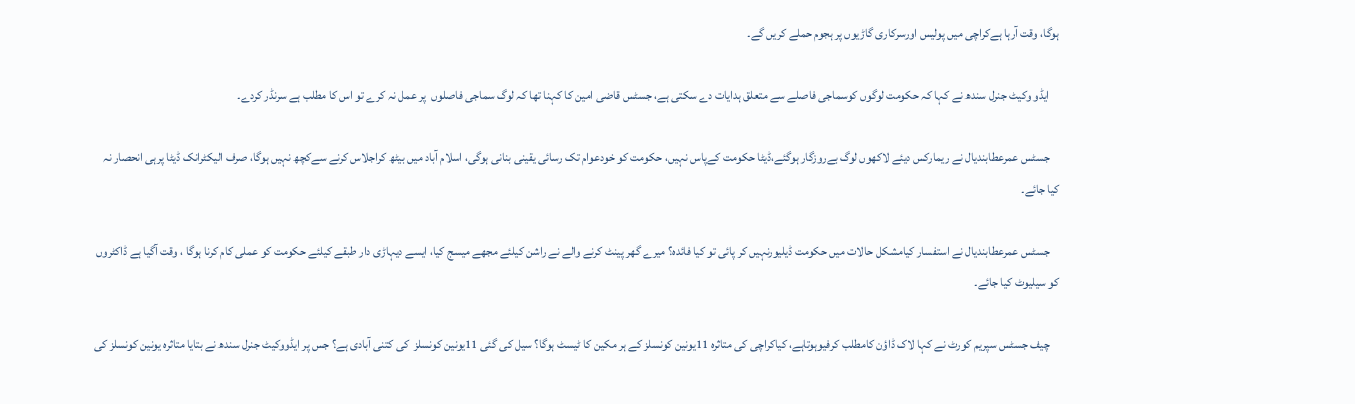ہوگا، وقت آرہا ہےکراچی میں پولیس اورسرکاری گاڑیوں پر ہجوم حملے کریں گے۔

    ایڈو وکیٹ جنرل سندھ نے کہا کہ حکومت لوگوں کوسماجی فاصلے سے متعلق ہدایات دے سکتی ہے، جسٹس قاضی امین کا کہنا تھا کہ لوگ سماجی فاصلوں  پر عمل نہ کرے تو اس کا مطلب ہے سرنڈر کردے۔

    جسٹس عمرعطابندیال نے ریمارکس دیئے لاکھوں لوگ بےروزگار ہوگئے،ڈیٹا حکومت کےپاس نہیں، حکومت کو خودعوام تک رسائی یقینی بنانی ہوگی، اسلام آباد میں بیٹھ کراجلاس کرنے سےکچھ نہیں ہوگا، صرف الیکٹرانک ڈیٹا پرہی انحصار نہ کیا جائے۔

    جسٹس عمرعطابندیال نے استفسار کیامشکل حالات میں حکومت ڈیلیورنہیں کر پائی تو کیا فائدہ؟ میرے گھر پینٹ کرنے والے نے راشن کیلئے مجھے میسج کیا، ایسے دیہاڑی دار طبقے کیلئے حکومت کو عملی کام کرنا ہوگا ، وقت آگیا ہے ڈاکٹروں کو سیلیوٹ کیا جائے۔

    چیف جسٹس سپریم کورٹ نے کہا لاک ڈاؤن کامطلب کرفیوہوتاہے، کیاکراچی کی متاثرہ 11یونین کونسلز کے ہر مکین کا ٹیسٹ ہوگا؟ سیل کی گئی 11یونین کونسلز  کی کتنی آبادی ہے؟ جس پر ایڈووکیٹ جنرل سندھ نے بتایا متاثرہ یونین کونسلز کی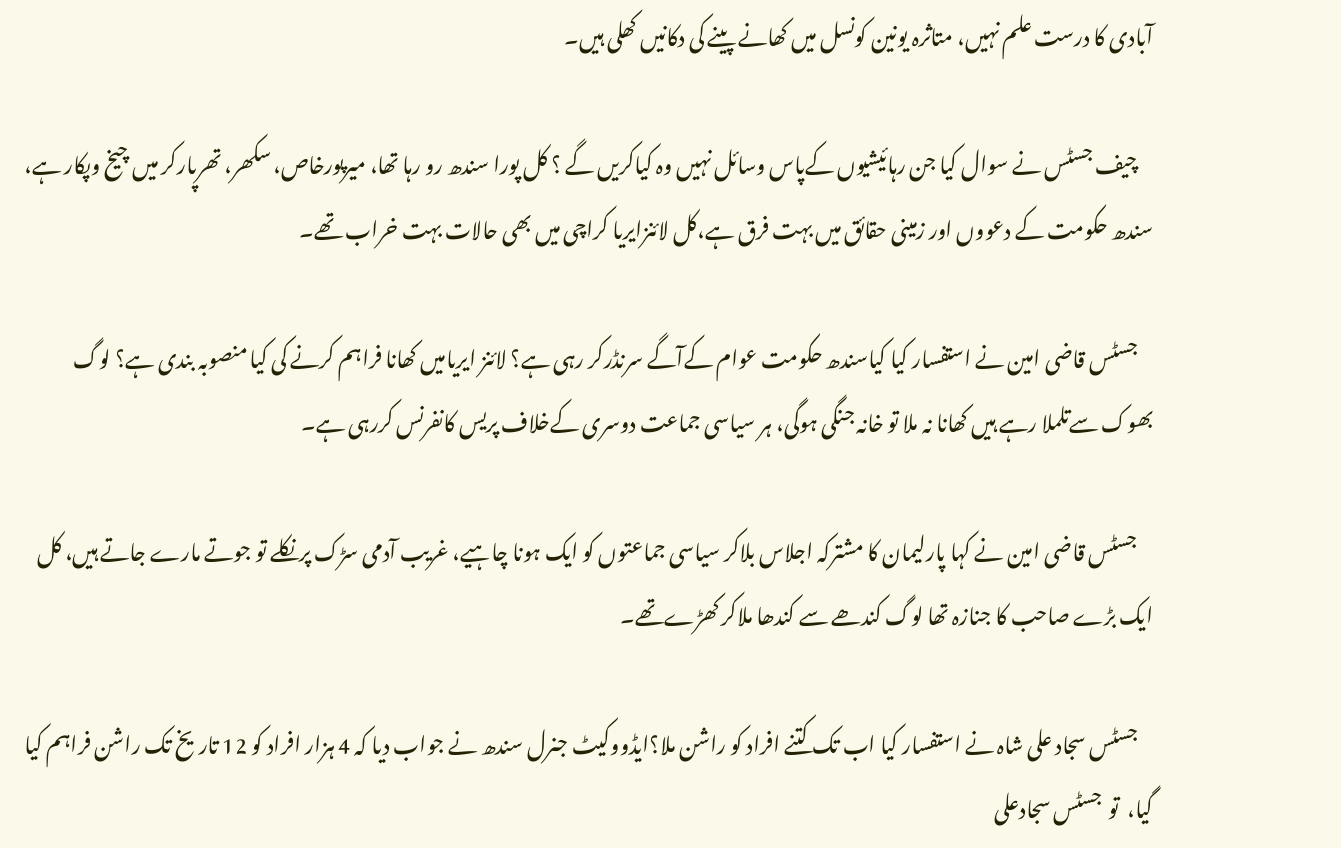آبادی کا درست علم نہیں، متاثرہ یونین کونسل میں کھانے پینے کی دکانیں کھلی ہیں۔

    چیف جسٹس نے سوال کیا جن رہائیشیوں کےپاس وسائل نہیں وہ کیاکریں گے ؟ کل پورا سندھ رو رہا تھا، میرپورخاص، سکھر، تھرپارکر میں چیخ وپکار ہے، سندھ حکومت کے دعووں اور زمینی حقائق میں بہت فرق ہے،کل لائنزایریا کراچی میں بھی حالات بہت خراب تھے۔

    جسٹس قاضی امین نے استفسار کیا کیاسندھ حکومت عوام کےآگے سرنڈرکر رہی ہے؟ لائنز ایریامیں کھانا فراہم کرنے کی کیا منصوبہ بندی ہے؟ لوگ بھوک سےتلملا رہے ہیں کھانا نہ ملا تو خانہ جنگی ہوگی، ہر سیاسی جماعت دوسری کےخلاف پریس کانفرنس کررہی ہے۔

    جسٹس قاضی امین نے کہا پارلیمان کا مشترکہ اجلاس بلاکر سیاسی جماعتوں کو ایک ہونا چاہیے، غریب آدمی سڑک پرنکلے تو جوتے مارے جاتے ہیں، کل ایک بڑے صاحب کا جنازہ تھا لوگ کندھے سے کندھا ملاکر کھڑےتھے۔

    جسٹس سجاد علی شاہ نے استفسار کیا اب تک کتنے افراد کو راشن ملا؟ایڈووکیٹ جنرل سندھ نے جواب دیا کہ 4 ہزار افراد کو 12 تاریخ تک راشن فراہم کیا گیا،  تو  جسٹس سجادعلی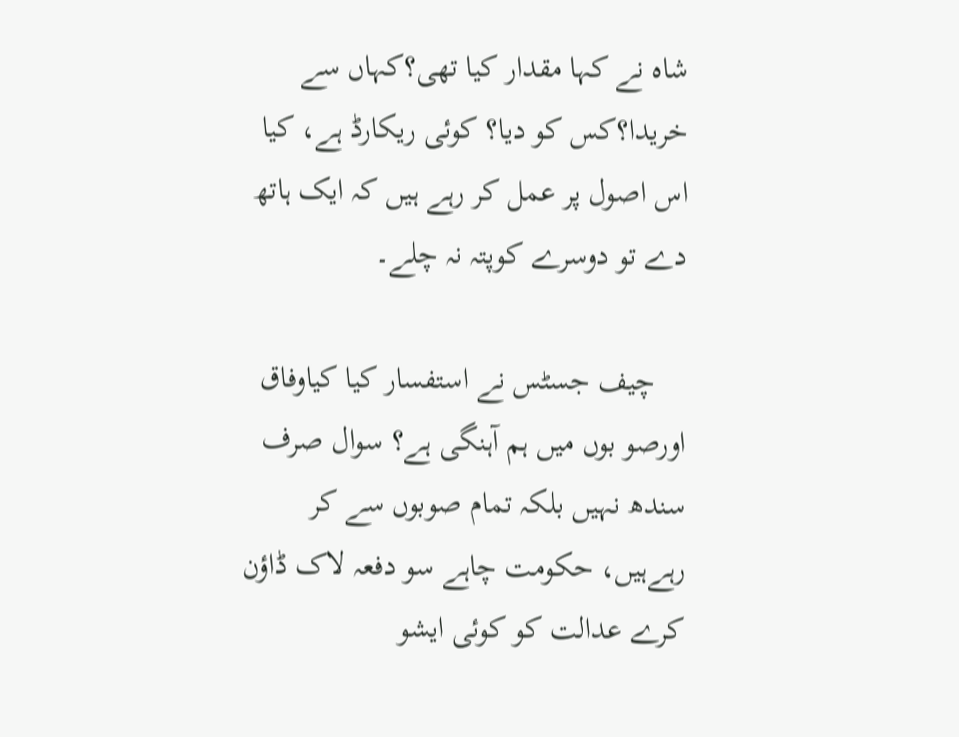شاہ نے کہا مقدار کیا تھی؟کہاں سے خریدا؟کس کو دیا؟ کوئی ریکارڈ ہے، کیا اس اصول پر عمل کر رہے ہیں کہ ایک ہاتھ دے تو دوسرے کوپتہ نہ چلے۔

    چیف جسٹس نے استفسار کیا کیاوفاق اورصو بوں میں ہم آہنگی ہے؟ سوال صرف سندھ نہیں بلکہ تمام صوبوں سے کر رہےہیں، حکومت چاہے سو دفعہ لاک ڈاؤن کرے عدالت کو کوئی ایشو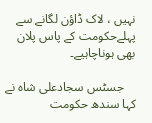نہیں ، لاک ڈاؤن لگانے سے پہلےحکومت کے پاس پلان بھی ہوناچاہیے۔

    جسٹس سجادعلی شاہ نے کہا سندھ حکومت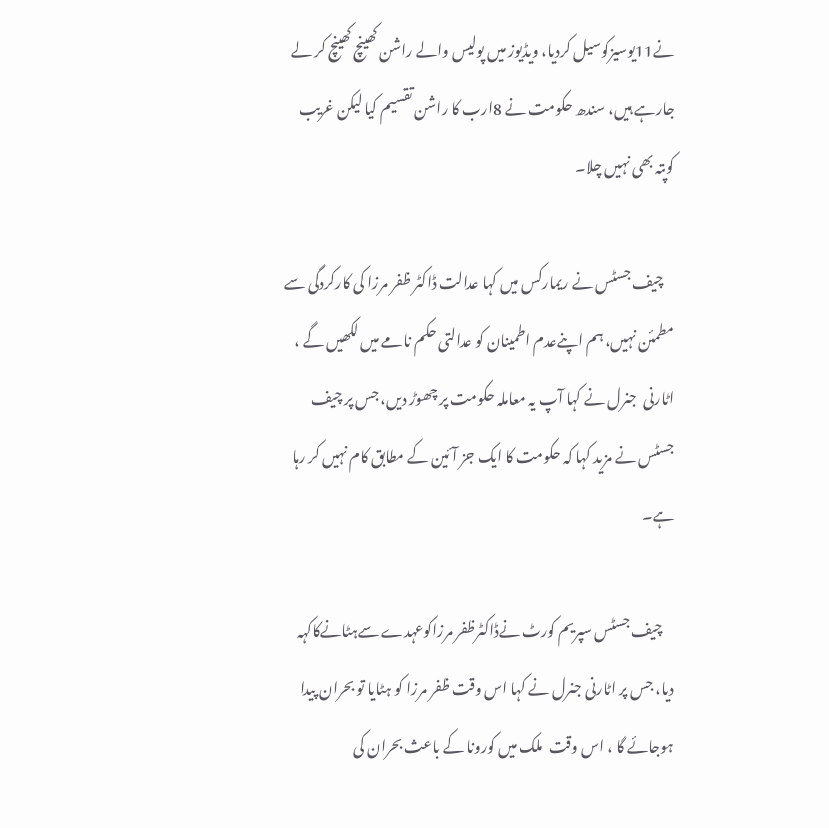نے11یوسیزکوسیل کردیا، ویڈیوز میں پولیس والے راشن کھینچ کھینچ کر لے جارہے ہیں، سندھ حکومت نے 8ارب کا راشن تقسیم کیا لیکن غریب کوپتہ بھی نہیں چلا۔

    چیف جسٹس نے ریمارکس میں کہا عدالت ڈاکٹر ظفر مرزا کی کارکردگی سے مطمئن نہیں، ہم اپنےعدم اطمینان کو عدالتی حکم نامے میں لکھیں گے ، اٹارنی  جنرل نے کہا آپ یہ معاملہ حکومت پر چھوڑ دیں، جس پر چیف جسٹس نے مزید کہا کہ حکومت کا ایک جز آئین کے مطابق کام نہیں کر رہا ہے۔

    چیف جسٹس سپریم کورٹ نےڈاکٹرظفر مرزاکوعہدے سےہٹانےکاکہہ دیا، جس پر اٹارنی جنرل نے کہا اس وقت ظفر مرزا کو ہٹایا تو بحران پیدا ہوجائے گا ، اس وقت  ملک میں کورونا کے باعث بحران کی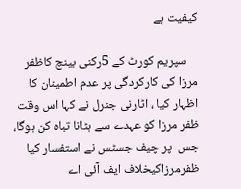کیفیت ہے

    سپریم کورٹ کے 5رکنی بینچ کاظفر مرزا کی کارکردگی پر عدم اطمینان کا اظہار کیا ، اٹارنی جنرل نے کہا اس وقت ظفر مرزا کو عہدے سے ہٹانا تباہ کن ہوگا، جس  پر چیف جسٹس نے استفسار کیا ظفرمرزاکیخلاف ایف آئی اے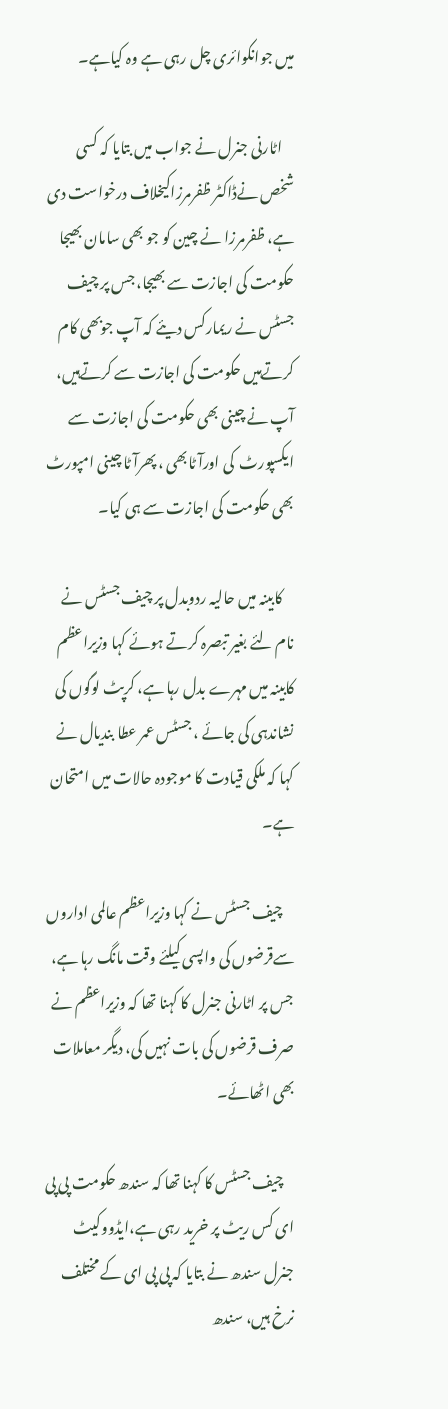میں جوانکوائری چل رہی ہے وہ کیاہے۔

    اٹارنی جنرل نے جواب میں بتایا کہ کسی شخص نےڈاکٹر ظفرمرزاکیخلاف درخواست دی ہے، ظفرمرزا نے چین کو جو بھی سامان بھیجا حکومت کی اجازت سے بھیجا، جس پر چیف جسٹس نے ریمارکس دیئے کہ آپ جوبھی کام کرتےہیں حکومت کی اجازت سے کرتےہیں، آپ نے چینی بھی حکومت کی اجازت سے ایکسپورٹ  کی اورآٹابھی ، پھرآٹا چینی امپورٹ بھی حکومت کی اجازت سے ہی کیا۔

    کابینہ میں حالیہ ردوبدل پر چیف جسٹس نے نام لئے بغیر تبصرہ کرتے ہوئے کہا وزیراعظم کابینہ میں مہرے بدل رہا ہے، کرپٹ لوگوں کی نشاندہی کی جائے ، جسٹس عمر عطا بندیال نے کہا کہ ملکی قیادت کا موجودہ حالات میں امتحان ہے۔

    چیف جسٹس نے کہا وزیراعظم عالمی اداروں سےقرضوں کی واپسی کیلئے وقت مانگ رہا ہے، جس پر اٹارنی جنرل کا کہنا تھا کہ وزیراعظم نے صرف قرضوں کی بات نہیں کی، دیگر معاملات بھی اٹھائے۔

    چیف جسٹس کا کہنا تھا کہ سندھ حکومت پی پی ای کس ریٹ پر خرید رہی ہے،ایڈووکیٹ جنرل سندھ نے بتایا کہ پی پی ای کے مختلف نرخ ہیں، سندھ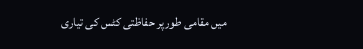میں مقامی طورپر حفاظتی کٹس کی تیاری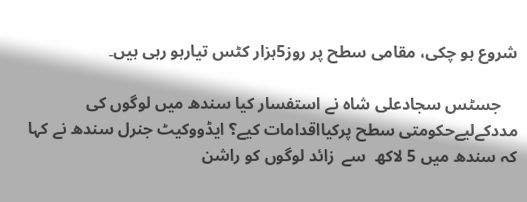شروع ہو چکی، مقامی سطح پر روز5ہزار کٹس تیارہو رہی ہیں۔

    جسٹس سجادعلی شاہ نے استفسار کیا سندھ میں لوگوں کی مددکےلیےحکومتی سطح پرکیااقدامات کیے؟ ایڈووکیٹ جنرل سندھ نے کہا کہ سندھ میں 5 لاکھ  سے  زائد لوگوں کو راشن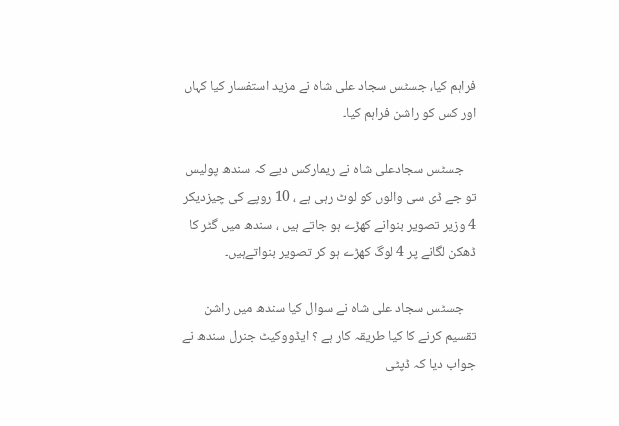فراہم کیا، جسٹس سجاد علی شاہ نے مزید استفسار کیا کہاں اور کس کو راشن فراہم کیا۔

    جسٹس سجادعلی شاہ نے ریمارکس دیے کہ سندھ پولیس تو جے ڈی سی والوں کو لوٹ رہی ہے ، 10 روپے کی چیزدیکر 4 وزیر تصویر بنوانے کھڑے ہو جاتے ہیں ، سندھ میں گٹر کا ڈھکن لگانے پر 4 لوگ کھڑے ہو کر تصویر بنواتےہیں۔

    جسٹس سجاد علی شاہ نے سوال کیا سندھ میں راشن تقسیم کرنے کا کیا طریقہ کار ہے ؟ ایڈووکیٹ جنرل سندھ نے جواب دیا کہ ڈپٹی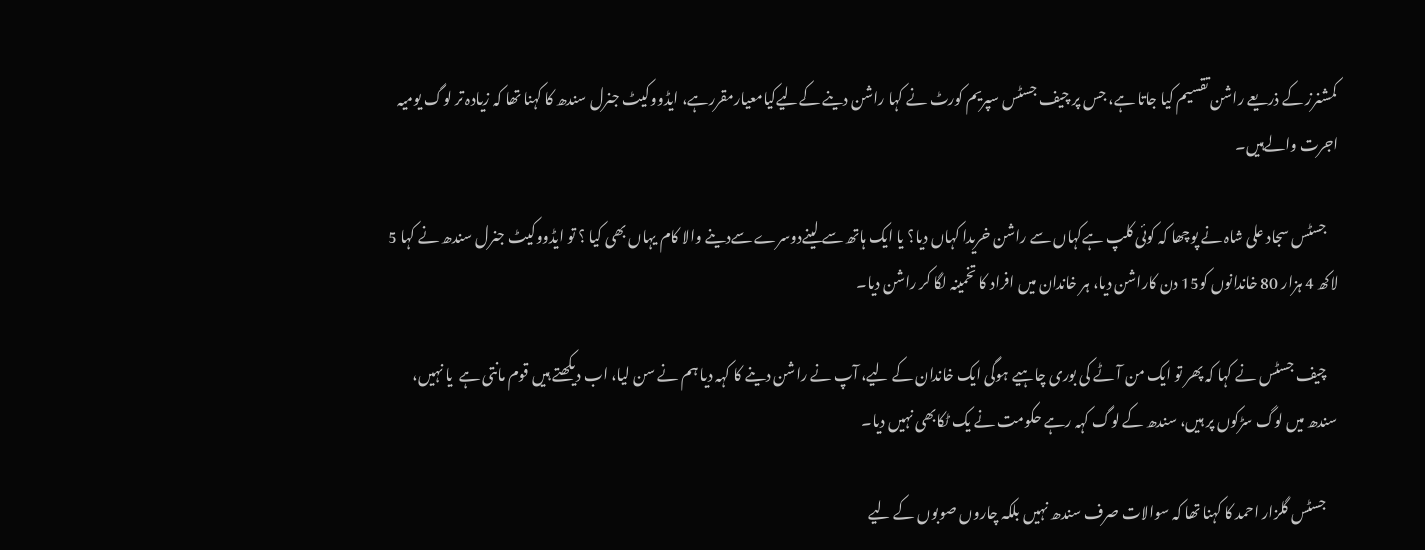کمشنرز کے ذریعے راشن تقسیم کیا جاتا ہے، جس پر چیف جسٹس سپریم کورٹ نے کہا راشن دینے کےلیےکیامعیارمقررہے، ایڈووکیٹ جنرل سندھ کا کہنا تھا کہ زیادہ تر لوگ یومیہ اجرت والےہیں۔

    جسٹس سجاد علی شاہ نے پوچھا کہ کوئی کلپ ہےکہاں سے راشن خریدا کہاں دیا؟ یا ایک ہاتھ سے لینےدوسرے سےدینے والا کام یہاں بھی کیا ؟ تو ایڈووکیٹ جنرل سندھ نے کہا 5 لاکھ 4 ہزار 80 خاندانوں کو15 دن کاراشن دیا، ہر خاندان میں افراد کا تخمینہ لگا کر راشن دیا۔

    چیف جسٹس نے کہا کہ پھر تو ایک من آٹے کی بوری چاہیے ہوگی ایک خاندان کے لیے، آپ نے راشن دینے کا کہہ دیا ہم نے سن لیا، اب دیکھتے ہیں قوم مانتی ہے  یا نہیں، سندھ میں لوگ سڑکوں پر ہیں، سندھ کے لوگ کہہ رہے حکومت نے یک ٹکابھی نہیں دیا۔

    جسٹس گلزار احمد کا کہنا تھا کہ سوالات صرف سندھ نہیں بلکہ چاروں صوبوں کے لیے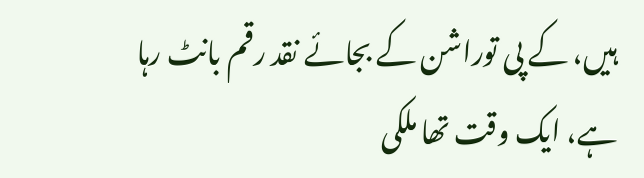ہیں، کے پی توراشن کے بجائے نقد رقم بانٹ رہا ہے، ایک وقت تھا ملکی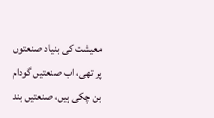معیشت کی بنیاد صنعتوں پر تھی، اب صنعتیں گودام بن چکی ہیں، صنعتیں بند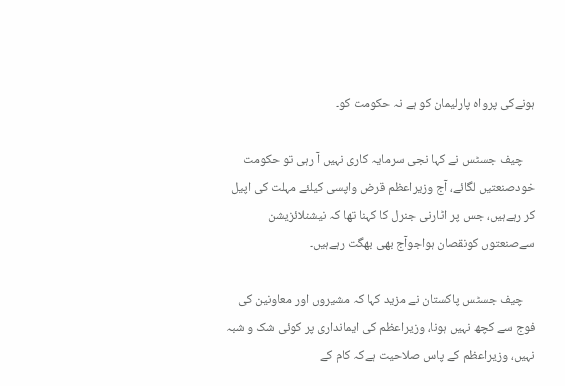ہونےکی پرواہ پارلیمان کو ہے نہ حکومت کو۔

    چیف جسٹس نے کہا نجی سرمایہ کاری نہیں آ رہی تو حکومت خودصنعتیں لگائے، آج وزیراعظم قرض واپسی کیلئے مہلت کی اپیل کر رہےہیں، جس پر اٹارنی جنرل کا کہنا تھا کہ نیشنلائزیشن سےصنعتوں کونقصان ہواجوآج بھی بھگت رہےہیں۔

    چیف جسٹس پاکستان نے مزید کہا کہ مشیروں اور معاونین کی فوج سے کچھ نہیں ہونا، وزیراعظم کی ایمانداری پر کوئی شک و شبہ نہیں، وزیراعظم کے پاس صلاحیت ہےکہ کام کے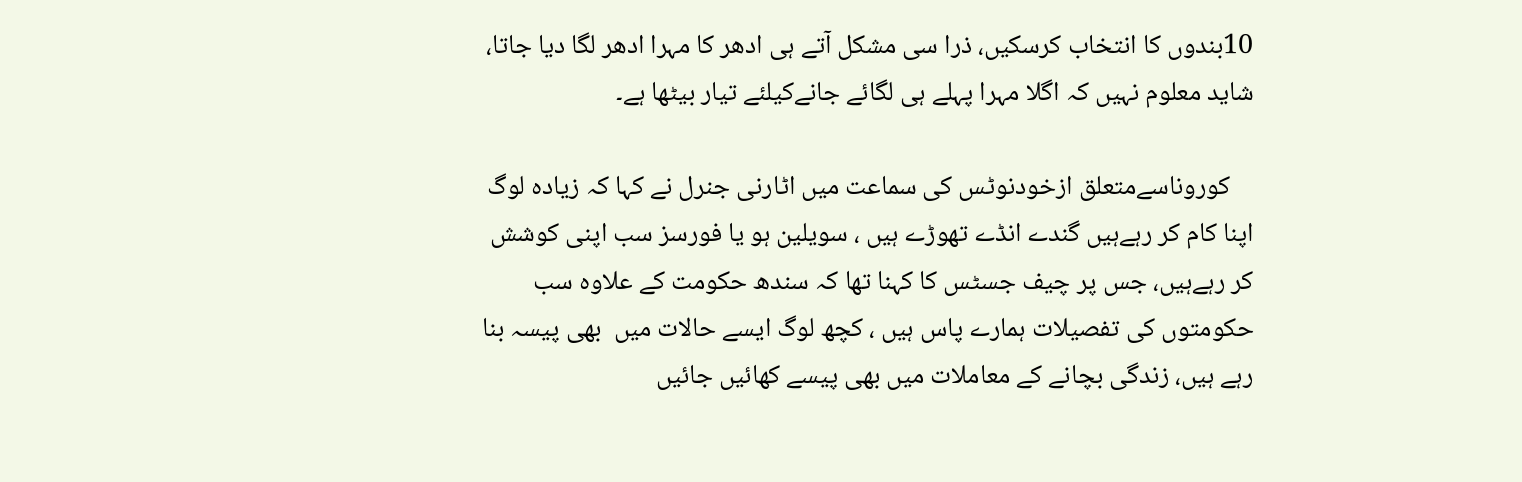10بندوں کا انتخاب کرسکیں، ذرا سی مشکل آتے ہی ادھر کا مہرا ادھر لگا دیا جاتا، شاید معلوم نہیں کہ اگلا مہرا پہلے ہی لگائے جانےکیلئے تیار بیٹھا ہے۔

    کوروناسےمتعلق ازخودنوٹس کی سماعت میں اٹارنی جنرل نے کہا کہ زیادہ لوگ اپنا کام کر رہےہیں گندے انڈے تھوڑے ہیں ، سویلین ہو یا فورسز سب اپنی کوشش کر رہےہیں، جس پر چیف جسٹس کا کہنا تھا کہ سندھ حکومت کے علاوہ سب حکومتوں کی تفصیلات ہمارے پاس ہیں ، کچھ لوگ ایسے حالات میں  بھی پیسہ بنا رہے ہیں، زندگی بچانے کے معاملات میں بھی پیسے کھائیں جائیں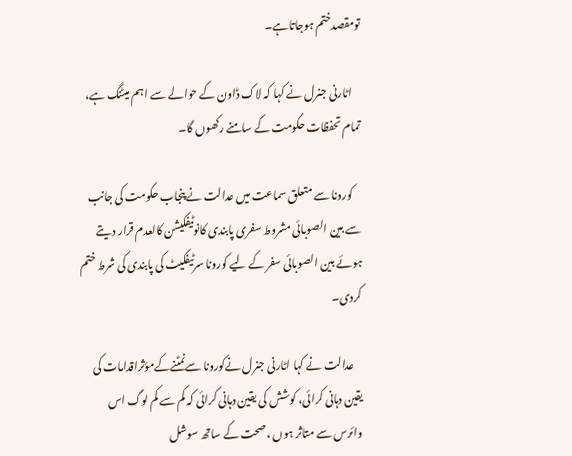تومقصدختم ہوجاتاہے۔

    اٹارنی جنرل نے کہا کہ لاک ڈاون کے حوالے سے اہم میٹنگ ہے، تمام تحفظات حکومت کے سامنے رکھوں گا۔

    کورونا سے متعلق سماعت میں عدالت نے پنجاب حکومت کی جانب سے بین الصوبائی مشروط سفری پابندی کانوٹیفکیشن کالعدم قرار دیتے ہوئے بین الصوبائی سفر کے لیے کورونا سرٹیفکیٹ کی پابندی کی شرط ختم کردی۔

    عدالت نے کہا اٹارنی جنرل نےکورونا سےنمٹنےکےمؤثراقدامات کی یقین دہانی کرائی، کوشش کی یقین دہانی کرائی کہ کم سے کم لوگ اس وائرس سے متاثر ہوں ،صحت کے ساتھ سوشل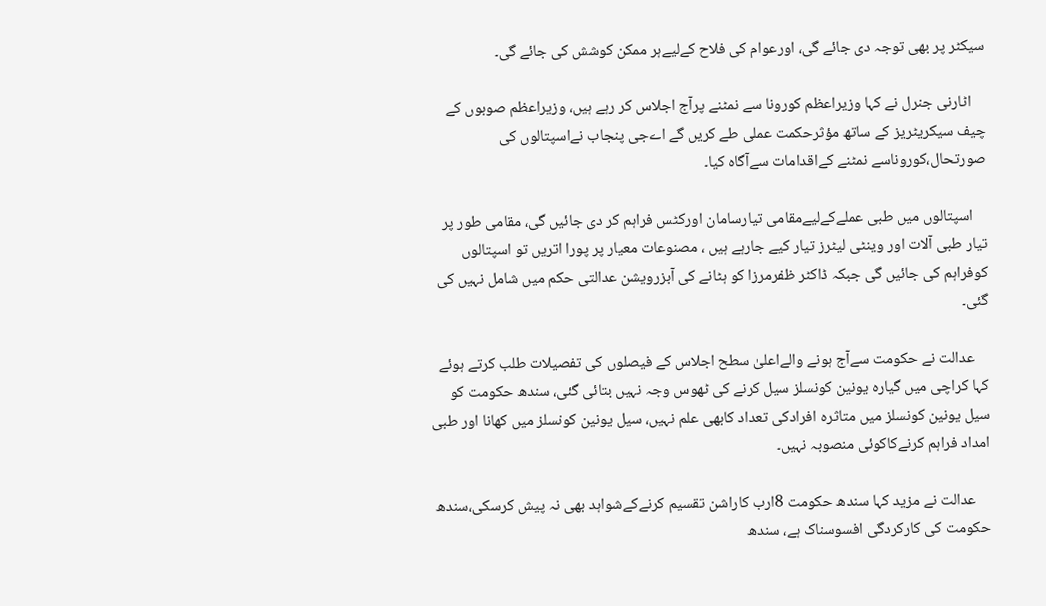سیکٹر پر بھی توجہ دی جائے گی، اورعوام کی فلاح کےلیےہر ممکن کوشش کی جائے گی۔

    اٹارنی جنرل نے کہا وزیراعظم کورونا سے نمٹنے پرآج اجلاس کر رہے ہیں، وزیراعظم صوبوں کے چیف سیکریٹریز کے ساتھ مؤثرحکمت عملی طے کریں گے اےجی پنجاب نےاسپتالوں کی صورتحال،کوروناسے نمٹنے کےاقدامات سےآگاہ کیا۔

    اسپتالوں میں طبی عملےکےلیےمقامی تیارسامان اورکٹس فراہم کر دی جائیں گی، مقامی طور پر تیار طبی آلات اور وینٹی لیٹرز تیار کیے جارہے ہیں ، مصنوعات معیار پر پورا اتریں تو اسپتالوں کوفراہم کی جائیں گی جبکہ ڈاکٹر ظفرمرزا کو ہٹانے کی آبزرویشن عدالتی حکم میں شامل نہیں کی گئی۔

    عدالت نے حکومت سےآج ہونے والےاعلیٰ سطح اجلاس کے فیصلوں کی تفصیلات طلب کرتے ہوئے کہا کراچی میں گیارہ یونین کونسلز سیل کرنے کی ٹھوس وجہ نہیں بتائی گئی، سندھ حکومت کو سیل یونین کونسلز میں متاثرہ افرادکی تعداد کابھی علم نہیں، سیل یونین کونسلز میں کھانا اور طبی امداد فراہم کرنےکاکوئی منصوبہ نہیں۔

    عدالت نے مزید کہا سندھ حکومت 8ارب کاراشن تقسیم کرنےکےشواہد بھی نہ پیش کرسکی،سندھ حکومت کی کارکردگی افسوسناک ہے، سندھ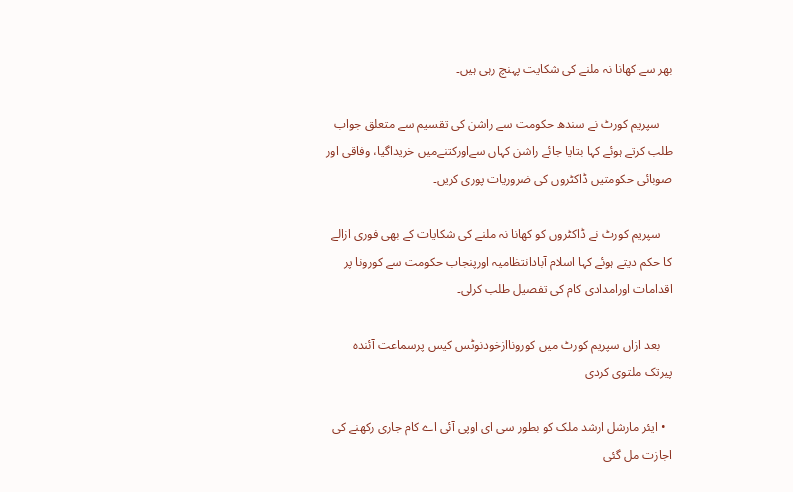بھر سے کھانا نہ ملنے کی شکایت پہنچ رہی ہیں۔

    سپریم کورٹ نے سندھ حکومت سے راشن کی تقسیم سے متعلق جواب طلب کرتے ہوئے کہا بتایا جائے راشن کہاں سےاورکتنےمیں خریداگیا، وفاقی اور صوبائی حکومتیں ڈاکٹروں کی ضروریات پوری کریں۔

    سپریم کورٹ نے ڈاکٹروں کو کھانا نہ ملنے کی شکایات کے بھی فوری ازالے کا حکم دیتے ہوئے کہا اسلام آبادانتظامیہ اورپنجاب حکومت سے کورونا پر اقدامات اورامدادی کام کی تفصیل طلب کرلی۔

    بعد ازاں سپریم کورٹ میں کوروناازخودنوٹس کیس پرسماعت آئندہ پیرتک ملتوی کردی

  • ایئر مارشل ارشد ملک کو بطور سی ای اوپی آئی اے کام جاری رکھنے کی اجازت مل گئی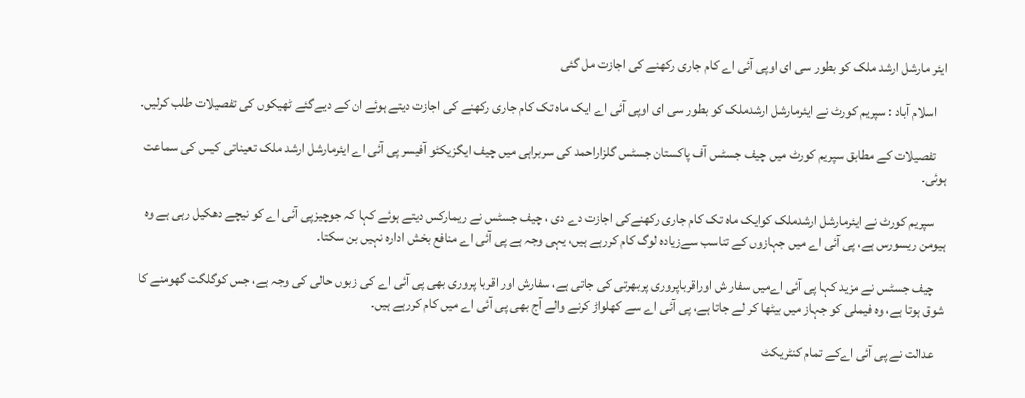ایئر مارشل ارشد ملک کو بطور سی ای اوپی آئی اے کام جاری رکھنے کی اجازت مل گئی

    اسلام آباد : سپریم کورٹ نے ایئرمارشل ارشدملک کو بطور سی ای اوپی آئی اے ایک ماہ تک کام جاری رکھنے کی اجازت دیتے ہوئے ان کے دیےگئے ٹھیکوں کی تفصیلات طلب کرلیں۔

    تفصیلات کے مطابق سپریم کورٹ میں چیف جسٹس آف پاکستان جسٹس گلزاراحمد کی سربراہی میں چیف ایگزیکٹو آفیسر پی آئی اے ایئرمارشل ارشد ملک تعیناتی کیس کی سماعت ہوئی۔

    سپریم کورٹ نے ایئرمارشل ارشدملک کوایک ماہ تک کام جاری رکھنےکی اجازت دے دی ، چیف جسٹس نے ریمارکس دیتے ہوئے کہا کہ جوچیزپی آئی اے کو نیچے دھکیل رہی ہے وہ ہیومن ریسورس ہے، پی آئی اے میں جہازوں کے تناسب سےزیادہ لوگ کام کررہے ہیں، یہی وجہ ہے پی آئی اے منافع بخش ادارہ نہیں بن سکتا۔

    چیف جسٹس نے مزید کہا پی آئی اےمیں سفار ش اوراقرباپروری پربھرتی کی جاتی ہے، سفارش اور اقربا پروری بھی پی آئی اے کی زبوں حالی کی وجہ ہے، جس کوگلگت گھومنے کا شوق ہوتا ہے، وہ فیملی کو جہاز میں بیٹھا کر لے جاتا ہے، پی آئی اے سے کھلواڑ کرنے والے آج بھی پی آئی اے میں کام کررہے ہیں۔

    عدالت نے پی آئی اےکے تمام کنٹریکٹ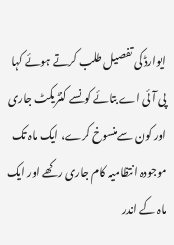ایوارڈ کی تفصیل طلب کرتے ہوئے کہا پی آئی اے بتائے کونسے کنٹریکٹ جاری اور کون سےمنسوخ کرے، ایک ماہ تک موجودہ انتظامیہ کام جاری رکھے اور ایک ماہ کے اندر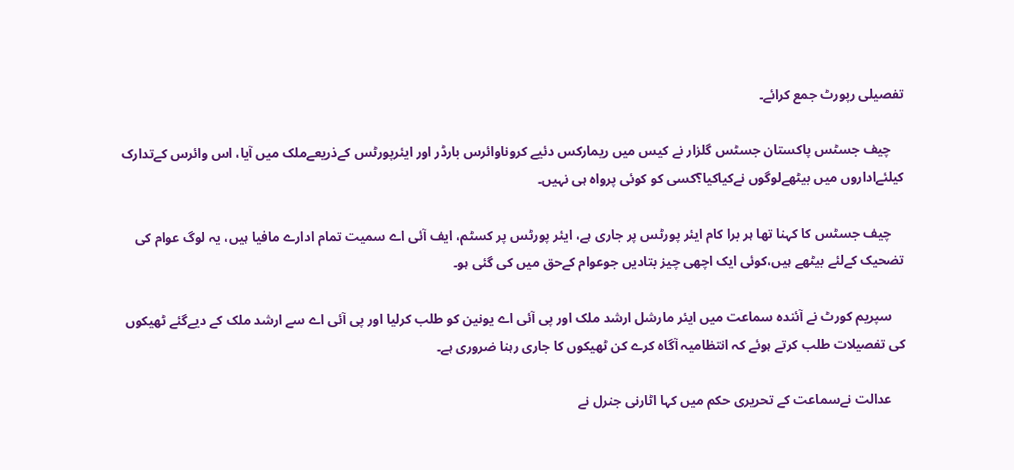تفصیلی رپورٹ جمع کرائے۔

    چیف جسٹس پاکستان جسٹس گلزار نے کیس میں ریمارکس دئیے کروناوائرس بارڈر اور ایئرپورٹس کےذریعےملک میں آیا، اس وائرس کےتدارک کیلئےاداروں میں بیٹھےلوگوں نےکیاکیا؟کسی کو کوئی پرواہ ہی نہیں۔

    چیف جسٹس کا کہنا تھا ہر برا کام ایئر پورٹس پر جاری ہے، ایئر پورٹس پر کسٹم، ایف آئی اے سمیت تمام ادارے مافیا ہیں، یہ لوگ عوام کی تضحیک کےلئے بیٹھے ہیں،کوئی ایک اچھی چیز بتادیں جوعوام کےحق میں کی گئی ہو۔

    سپریم کورٹ نے آئندہ سماعت میں ایئر مارشل ارشد ملک اور پی آئی اے یونین کو طلب کرلیا اور پی آئی اے سے ارشد ملک کے دیےگئے ٹھیکوں کی تفصیلات طلب کرتے ہوئے کہ انتظامیہ آگاہ کرے کن ٹھیکوں کا جاری رہنا ضروری ہے۔

    عدالت نےسماعت کے تحریری حکم میں کہا اٹارنی جنرل نے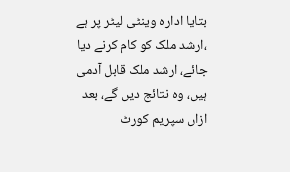بتایا ادارہ وینٹی لیٹر پر ہے ،ارشد ملک کو کام کرنے دیا جائے، ارشد ملک قابل آدمی ہیں، وہ نتائج دیں گے، بعد ازاں سپریم کورٹ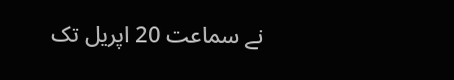نے سماعت 20 اپریل تک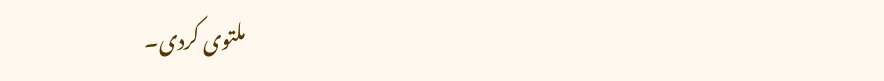ملتوی کردی۔